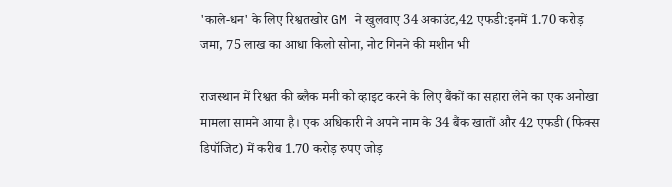'काले-धन' के लिए रिश्वतखोर GM ने खुलवाए 34 अकाउंट,42 एफडी:इनमें 1.70 करोड़ जमा, 75 लाख का आधा किलो सोना, नोट गिनने की मशीन भी

राजस्थान में रिश्वत की ब्लैक मनी को व्हाइट करने के लिए बैंकों का सहारा लेने का एक अनोखा मामला सामने आया है। एक अधिकारी ने अपने नाम के 34 बैंक खातों और 42 एफडी (फिक्स डिपॉजिट) में करीब 1.70 करोड़ रुपए जोड़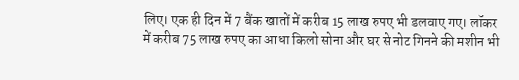लिए। एक ही दिन में 7 बैंक खातों में करीब 15 लाख रुपए भी डलवाए गए। लॉकर में करीब 75 लाख रुपए का आधा किलो सोना और घर से नोट गिनने की मशीन भी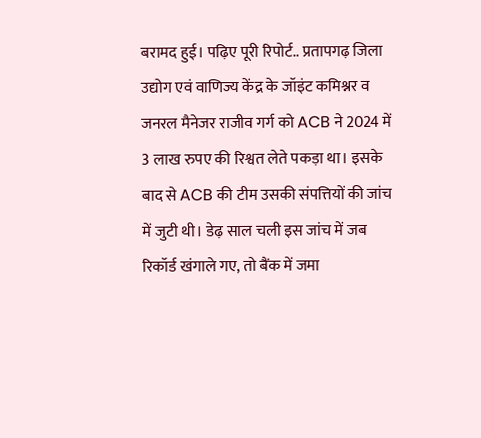बरामद हुई। पढ़िए पूरी रिपोर्ट.. प्रतापगढ़ जिला उद्योग एवं वाणिज्य केंद्र के जॉइंट कमिश्नर व जनरल मैनेजर राजीव गर्ग को ACB ने 2024 में 3 लाख रुपए की रिश्वत लेते पकड़ा था। इसके बाद से ACB की टीम उसकी संपत्तियों की जांच में जुटी थी। डेढ़ साल चली इस जांच में जब रिकॉर्ड खंगाले गए, तो बैंक में जमा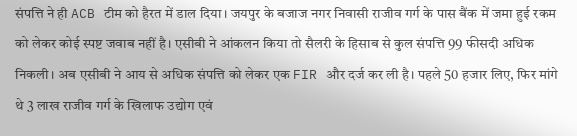संपत्ति ने ही ACB टीम को हैरत में डाल दिया। जयपुर के बजाज नगर निवासी राजीव गर्ग के पास बैंक में जमा हुई रकम को लेकर कोई स्पष्ट जवाब नहीं है। एसीबी ने आंकलन किया तो सैलरी के हिसाब से कुल संपत्ति 99 फीसदी अधिक निकली। अब एसीबी ने आय से अधिक संपत्ति को लेकर एक FIR और दर्ज कर ली है। पहले 50 हजार लिए, फिर मांगे थे 3 लाख राजीव गर्ग के खिलाफ उद्योग एवं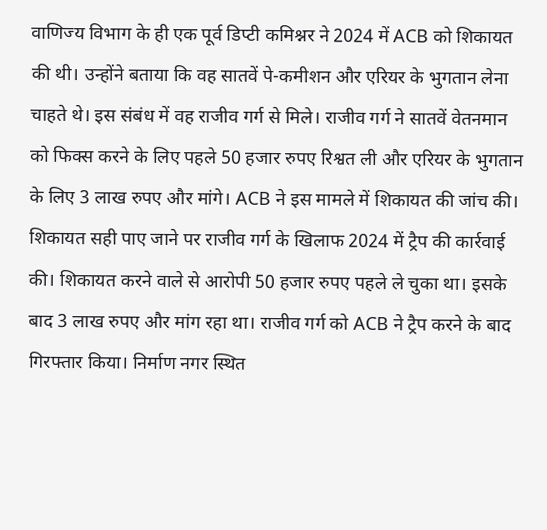वाणिज्य विभाग के ही एक पूर्व डिप्टी कमिश्नर ने 2024 में ACB को शिकायत की थी। उन्होंने बताया कि वह सातवें पे-कमीशन और एरियर के भुगतान लेना चाहते थे। इस संबंध में वह राजीव गर्ग से मिले। राजीव गर्ग ने सातवें वेतनमान को फिक्स करने के लिए पहले 50 हजार रुपए रिश्वत ली और एरियर के भुगतान के लिए 3 लाख रुपए और मांगे। ACB ने इस मामले में शिकायत की जांच की। शिकायत सही पाए जाने पर राजीव गर्ग के खिलाफ 2024 में ट्रैप की कार्रवाई की। शिकायत करने वाले से आरोपी 50 हजार रुपए पहले ले चुका था। इसके बाद 3 लाख रुपए और मांग रहा था। राजीव गर्ग को ACB ने ट्रैप करने के बाद गिरफ्तार किया। निर्माण नगर स्थित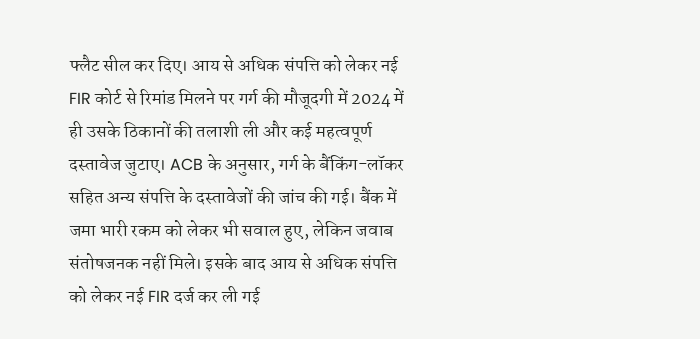फ्लैट सील कर दिए। आय से अधिक संपत्ति को लेकर नई FIR कोर्ट से रिमांड मिलने पर गर्ग की मौजूदगी में 2024 में ही उसके ठिकानों की तलाशी ली और कई महत्वपूर्ण दस्तावेज जुटाए। ACB के अनुसार, गर्ग के बैंकिंग-लॉकर सहित अन्य संपत्ति के दस्तावेजों की जांच की गई। बैंक में जमा भारी रकम को लेकर भी सवाल हुए, लेकिन जवाब संतोषजनक नहीं मिले। इसके बाद आय से अधिक संपत्ति को लेकर नई FIR दर्ज कर ली गई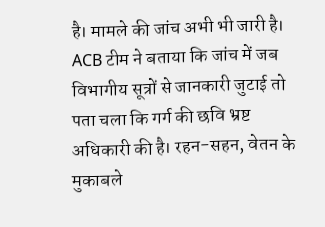है। मामले की जांच अभी भी जारी है। ACB टीम ने बताया कि जांच में जब विभागीय सूत्रों से जानकारी जुटाई तो पता चला कि गर्ग की छवि भ्रष्ट अधिकारी की है। रहन-सहन, वेतन के मुकाबले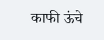काफी ऊंचे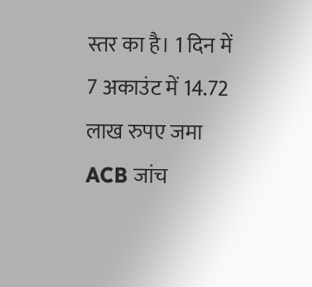स्तर का है। 1 दिन में 7 अकाउंट में 14.72 लाख रुपए जमा ACB जांच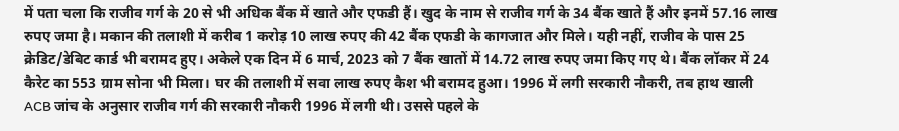में पता चला कि राजीव गर्ग के 20 से भी अधिक बैंक में खाते और एफडी हैं। खुद के नाम से राजीव गर्ग के 34 बैंक खाते हैं और इनमें 57.16 लाख रुपए जमा है। मकान की तलाशी में करीब 1 करोड़ 10 लाख रुपए की 42 बैंक एफडी के कागजात और मिले। यही नहीं, राजीव के पास 25 क्रेडिट/डेबिट कार्ड भी बरामद हुए। अकेले एक दिन में 6 मार्च, 2023 को 7 बैंक खातों में 14.72 लाख रुपए जमा किए गए थे। बैंक लॉकर में 24 कैरेट का 553 ग्राम सोना भी मिला। घर की तलाशी में सवा लाख रुपए कैश भी बरामद हुआ। 1996 में लगी सरकारी नौकरी, तब हाथ खाली ACB जांच के अनुसार राजीव गर्ग की सरकारी नौकरी 1996 में लगी थी। उससे पहले के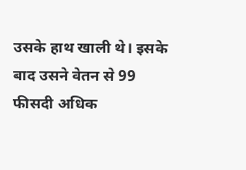उसके हाथ खाली थे। इसके बाद उसने वेतन से 99 फीसदी अधिक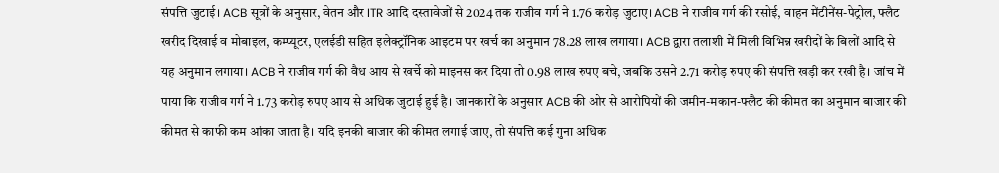संपत्ति जुटाई। ACB सूत्रों के अनुसार, वेतन और ITR आदि दस्तावेजों से 2024 तक राजीव गर्ग ने 1.76 करोड़ जुटाए। ACB ने राजीव गर्ग की रसोई, वाहन मेंटीनेंस-पेट्रोल, फ्लैट खरीद दिखाई व मोबाइल, कम्प्यूटर, एलईडी सहित इलेक्ट्रॉनिक आइटम पर खर्च का अनुमान 78.28 लाख लगाया। ACB द्वारा तलाशी में मिली विभिन्न खरीदों के बिलों आदि से यह अनुमान लगाया। ACB ने राजीव गर्ग की वैध आय से खर्चे को माइनस कर दिया तो 0.98 लाख रुपए बचे, जबकि उसने 2.71 करोड़ रुपए की संपत्ति खड़ी कर रखी है। जांच में पाया कि राजीव गर्ग ने 1.73 करोड़ रुपए आय से अधिक जुटाई हुई है। जानकारों के अनुसार ACB की ओर से आरोपियों की जमीन-मकान-फ्लैट की कीमत का अनुमान बाजार की कीमत से काफी कम आंका जाता है। यदि इनकी बाजार की कीमत लगाई जाए, तो संपत्ति कई गुना अधिक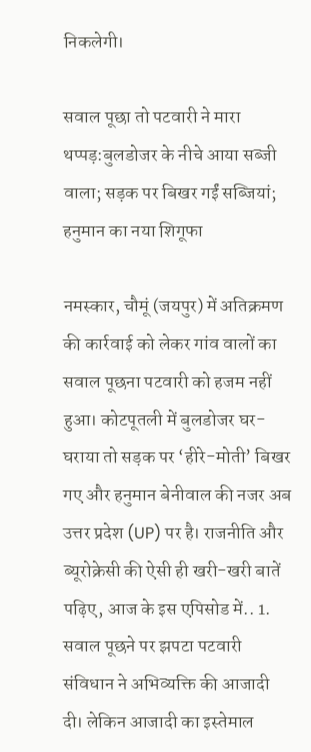निकलेगी।

सवाल पूछा तो पटवारी ने मारा थप्पड़:बुलडोजर के नीचे आया सब्जी वाला; सड़क पर बिखर गईं सब्जियां; हनुमान का नया शिगूफा

नमस्कार, चौमूं (जयपुर) में अतिक्रमण की कार्रवाई को लेकर गांव वालों का सवाल पूछना पटवारी को हजम नहीं हुआ। कोटपूतली में बुलडोजर घर-घराया तो सड़क पर ‘हीरे-मोती’ बिखर गए और हनुमान बेनीवाल की नजर अब उत्तर प्रदेश (UP) पर है। राजनीति और ब्यूरोक्रेसी की ऐसी ही खरी-खरी बातें पढ़िए, आज के इस एपिसोड में.. 1. सवाल पूछने पर झपटा पटवारी संविधान ने अभिव्यक्ति की आजादी दी। लेकिन आजादी का इस्तेमाल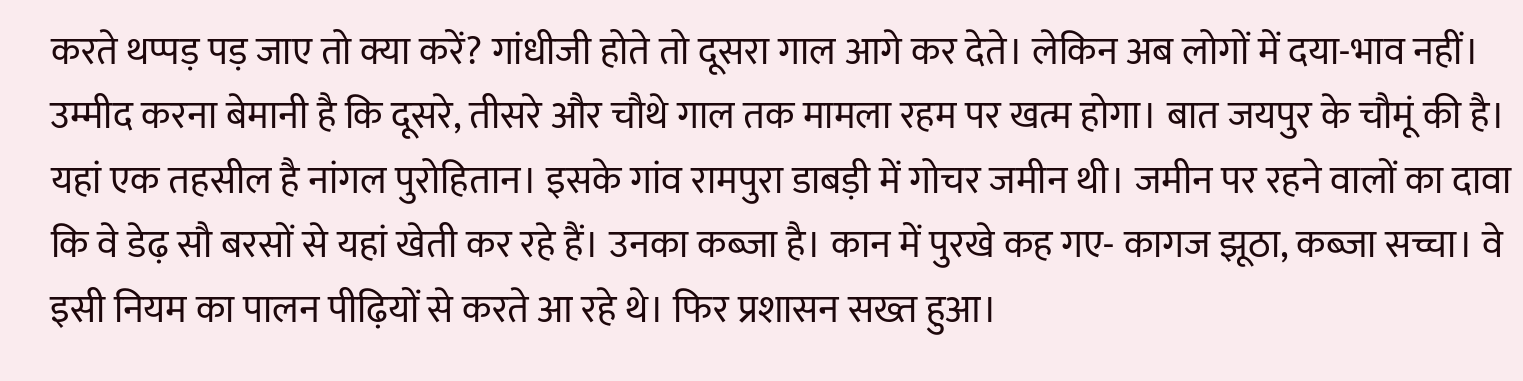करते थप्पड़ पड़ जाए तो क्या करें? गांधीजी होते तो दूसरा गाल आगे कर देते। लेकिन अब लोगों में दया-भाव नहीं। उम्मीद करना बेमानी है कि दूसरे, तीसरे और चौथे गाल तक मामला रहम पर खत्म होगा। बात जयपुर के चौमूं की है। यहां एक तहसील है नांगल पुरोहितान। इसके गांव रामपुरा डाबड़ी में गोचर जमीन थी। जमीन पर रहने वालों का दावा कि वे डेढ़ सौ बरसों से यहां खेती कर रहे हैं। उनका कब्जा है। कान में पुरखे कह गए- कागज झूठा, कब्जा सच्चा। वे इसी नियम का पालन पीढ़ियों से करते आ रहे थे। फिर प्रशासन सख्त हुआ।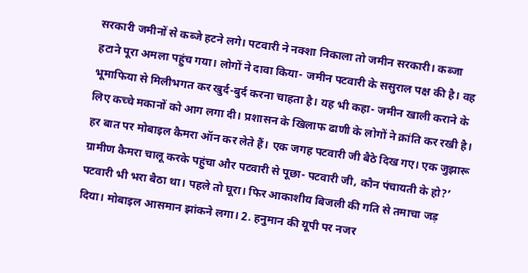सरकारी जमीनों से कब्जे हटने लगे। पटवारी ने नक्शा निकाला तो जमीन सरकारी। कब्जा हटाने पूरा अमला पहुंच गया। लोगों ने दावा किया- जमीन पटवारी के ससुराल पक्ष की है। वह भूमाफिया से मिलीभगत कर खुर्द-बुर्द करना चाहता है। यह भी कहा- जमीन खाली कराने के लिए कच्चे मकानों को आग लगा दी। प्रशासन के खिलाफ ढाणी के लोगों ने क्रांति कर रखी है। हर बात पर मोबाइल कैमरा ऑन कर लेते हैं। एक जगह पटवारी जी बैठे दिख गए। एक जुझारू ग्रामीण कैमरा चालू करके पहुंचा और पटवारी से पूछा- पटवारी जी, कौन पंचायती के हो?’ पटवारी भी भरा बैठा था। पहले तो घूरा। फिर आकाशीय बिजली की गति से तमाचा जड़ दिया। मोबाइल आसमान झांकने लगा। 2. हनुमान की यूपी पर नजर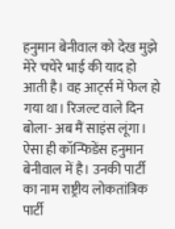हनुमान बेनीवाल को देख मुझे मेरे चचेरे भाई की याद हो आती है। वह आट्‌र्स में फेल हो गया था। रिजल्ट वाले दिन बोला- अब मैं साइंस लूंगा। ऐसा ही कॉन्फिडेंस हनुमान बेनीवाल में है। उनकी पार्टी का नाम राष्ट्रीय लोकतांत्रिक पार्टी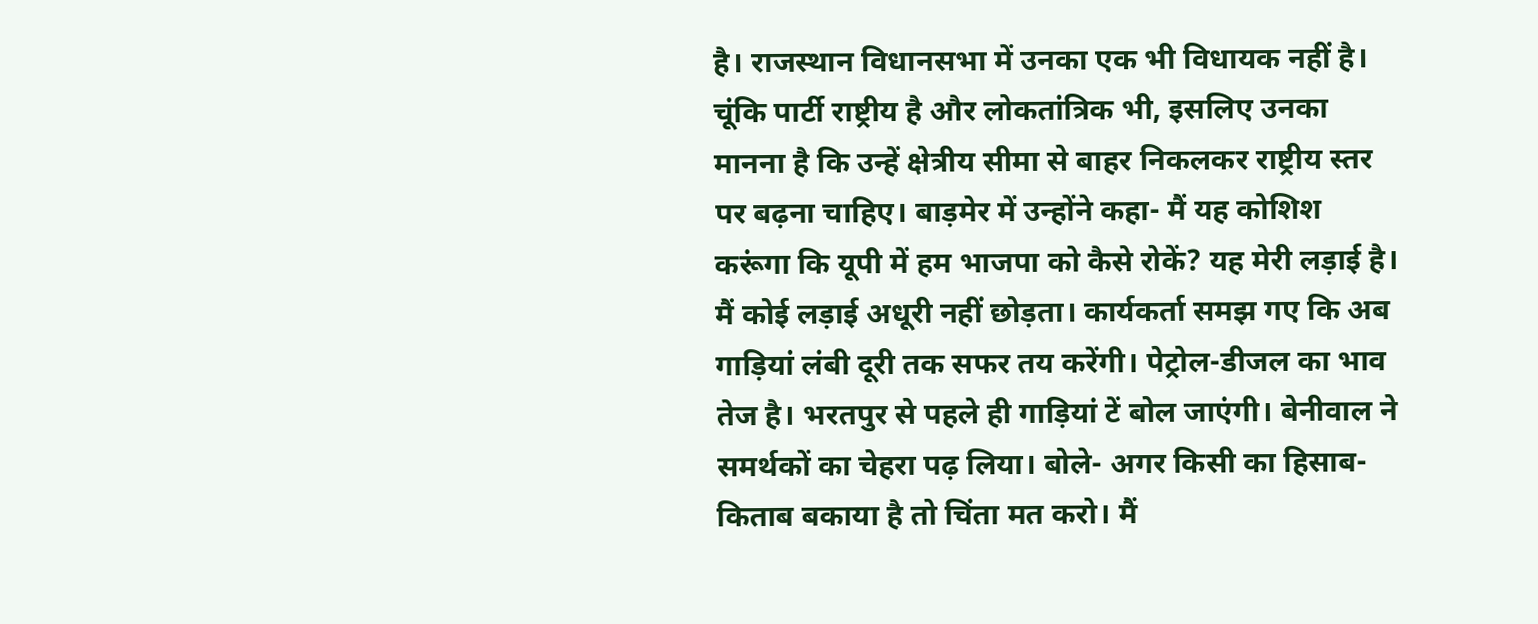है। राजस्थान विधानसभा में उनका एक भी विधायक नहीं है। चूंकि पार्टी राष्ट्रीय है और लोकतांत्रिक भी, इसलिए उनका मानना है कि उन्हें क्षेत्रीय सीमा से बाहर निकलकर राष्ट्रीय स्तर पर बढ़ना चाहिए। बाड़मेर में उन्होंने कहा- मैं यह कोशिश करूंगा कि यूपी में हम भाजपा को कैसे रोकें? यह मेरी लड़ाई है। मैं कोई लड़ाई अधूरी नहीं छोड़ता। कार्यकर्ता समझ गए कि अब गाड़ियां लंबी दूरी तक सफर तय करेंगी। पेट्रोल-डीजल का भाव तेज है। भरतपुर से पहले ही गाड़ियां टें बोल जाएंगी। बेनीवाल ने समर्थकों का चेहरा पढ़ लिया। बोले- अगर किसी का हिसाब-किताब बकाया है तो चिंता मत करो। मैं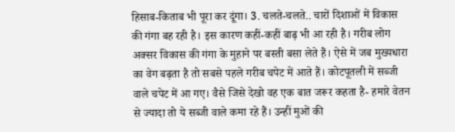हिसाब-किताब भी पूरा कर दूंगा। 3. चलते-चलते.. चारों दिशाओं में विकास की गंगा बह रही है। इस कारण कहीं-कहीं बाढ़ भी आ रही है। गरीब लोग अक्सर विकास की गंगा के मुहाने पर बस्ती बसा लेते हैं। ऐसे में जब मुख्यधारा का वेग बढ़ता है तो सबसे पहले गरीब चपेट में आते हैं। कोटपूतली में सब्जी वाले चपेट में आ गए। वैसे जिसे देखो वह एक बात जरूर कहता है- हमारे वेतन से ज्यादा तो ये सब्जी वाले कमा रहे हैं। उन्हीं मुओं की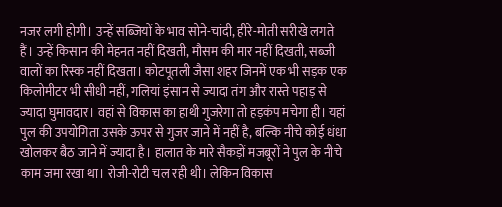नजर लगी होगी। उन्हें सब्जियों के भाव सोने-चांदी, हीरे-मोती सरीखे लगते हैं। उन्हें किसान की मेहनत नहीं दिखती, मौसम की मार नहीं दिखती, सब्जी वालों का रिस्क नहीं दिखता। कोटपूतली जैसा शहर जिनमें एक भी सड़क एक किलोमीटर भी सीधी नहीं, गलियां इंसान से ज्यादा तंग और रास्ते पहाड़ से ज्यादा घुमावदार। वहां से विकास का हाथी गुजरेगा तो हड़कंप मचेगा ही। यहां पुल की उपयोगिता उसके ऊपर से गुजर जाने में नहीं है, बल्कि नीचे कोई धंधा खोलकर बैठ जाने में ज्यादा है। हालात के मारे सैकड़ों मजबूरों ने पुल के नीचे काम जमा रखा था। रोजी-रोटी चल रही थी। लेकिन विकास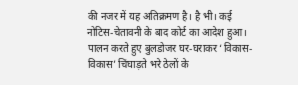की नजर में यह अतिक्रमण है। है भी। कई नोटिस-चेतावनी के बाद कोर्ट का आदेश हुआ। पालन करते हुए बुलडोजर घर-घराकर ‘विकास-विकास’ चिंघाड़ते भरे ठेलों के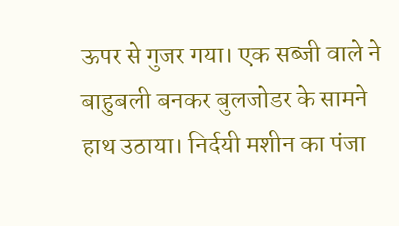ऊपर से गुजर गया। एक सब्जी वाले ने बाहुबली बनकर बुलजोडर के सामने हाथ उठाया। निर्दयी मशीन का पंजा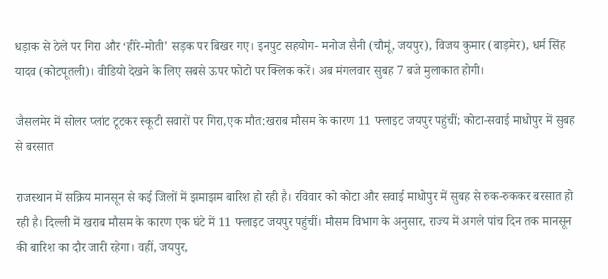धड़ाक से ठेले पर गिरा और ‘हीरे-मोती’ सड़क पर बिखर गए। इनपुट सहयोग- मनोज सैनी (चौमूं, जयपुर), विजय कुमार (बाड़मेर), धर्म सिंह यादव (कोटपूतली)। वीडियो देखने के लिए सबसे ऊपर फोटो पर क्लिक करें। अब मंगलवार सुबह 7 बजे मुलाकात होगी।

जैसलमेर में सोलर प्लांट टूटकर स्कूटी सवारों पर गिरा,एक मौत:खराब मौसम के कारण 11 फ्लाइट जयपुर पहुंचीं; कोटा-सवाई माधोपुर में सुबह से बरसात

राजस्थान में सक्रिय मानसून से कई जिलों में झमाझम बारिश हो रही है। रविवार को कोटा और सवाई माधोपुर में सुबह से रुक-रुककर बरसात हो रही है। दिल्ली में खराब मौसम के कारण एक घंटे में 11 फ्लाइट जयपुर पहुंचीं। मौसम विभाग के अनुसार, राज्य में अगले पांच दिन तक मानसून की बारिश का दौर जारी रहेगा। वहीं, जयपुर,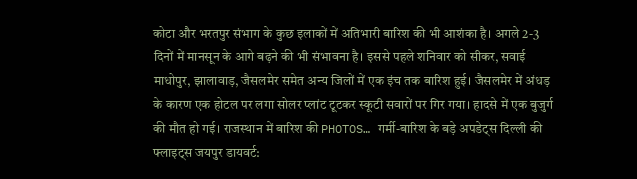कोटा और भरतपुर संभाग के कुछ इलाकों में अतिभारी बारिश की भी आशंका है। अगले 2-3 दिनों में मानसून के आगे बढ़ने की भी संभावना है। इससे पहले शनिवार को सीकर, सवाई माधोपुर, झालावाड़, जैसलमेर समेत अन्य जिलों में एक इंच तक बारिश हुई। जैसलमेर में अंधड़ के कारण एक होटल पर लगा सोलर प्लांट टूटकर स्कूटी सवारों पर गिर गया। हादसे में एक बुजुर्ग की मौत हो गई। राजस्थान में बारिश की PHOTOS… गर्मी-बारिश के बड़े अपडेट्स दिल्ली की फ्लाइट्स जयपुर डायवर्ट: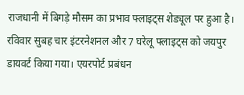राजधानी में बिगड़े मौसम का प्रभाव फ्लाइट्स शेड्यूल पर हुआ है। रविवार सुबह चार इंटरनेशनल और 7 घरेलू फ्लाइट्स को जयपुर डायवर्ट किया गया। एयरपोर्ट प्रबंधन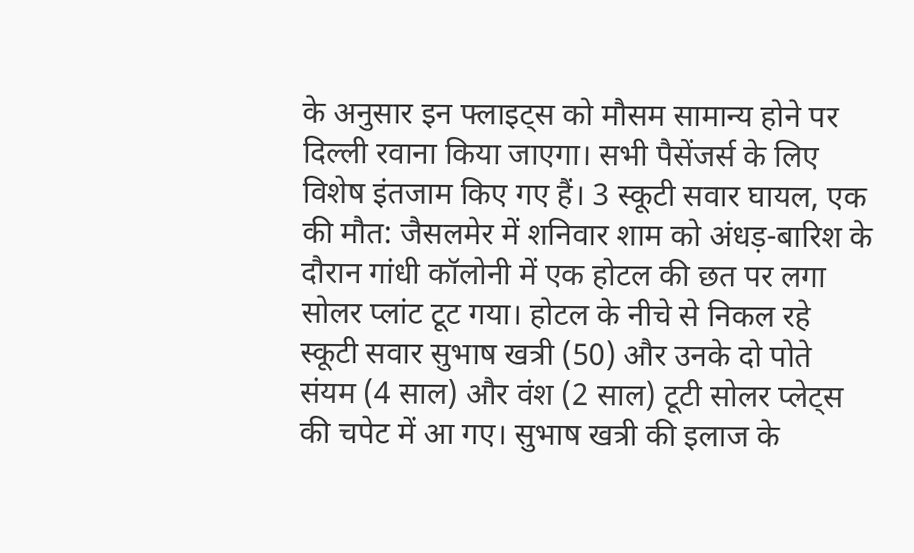के अनुसार इन फ्लाइट्स को मौसम सामान्य होने पर दिल्ली रवाना किया जाएगा। सभी पैसेंजर्स के लिए विशेष इंतजाम किए गए हैं। 3 स्कूटी सवार घायल, एक की मौत: जैसलमेर में शनिवार शाम को अंधड़-बारिश के दौरान गांधी कॉलोनी में एक होटल की छत पर लगा सोलर प्लांट टूट गया। होटल के नीचे से निकल रहे स्कूटी सवार सुभाष खत्री (50) और उनके दो पोते संयम (4 साल) और वंश (2 साल) टूटी सोलर प्लेट्स की चपेट में आ गए। सुभाष खत्री की इलाज के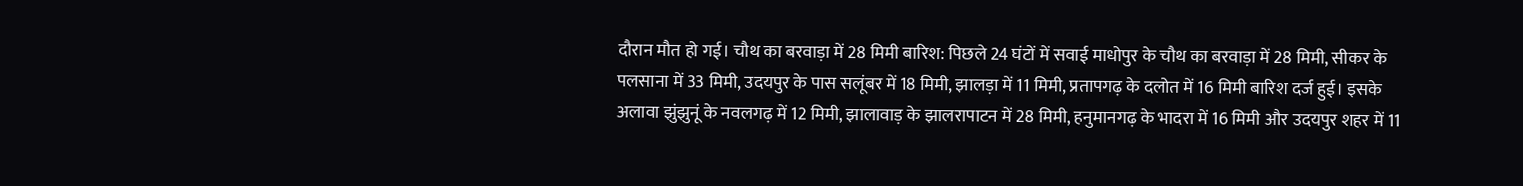दौरान मौत हो गई। चौथ का बरवाड़ा में 28 मिमी बारिश: पिछले 24 घंटों में सवाई माधोपुर के चौथ का बरवाड़ा में 28 मिमी, सीकर के पलसाना में 33 मिमी, उदयपुर के पास सलूंबर में 18 मिमी, झालड़ा में 11 मिमी, प्रतापगढ़ के दलोत में 16 मिमी बारिश दर्ज हुई। इसके अलावा झुंझुनूं के नवलगढ़ में 12 मिमी, झालावाड़ के झालरापाटन में 28 मिमी, हनुमानगढ़ के भादरा में 16 मिमी और उदयपुर शहर में 11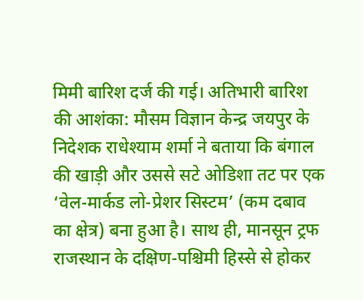मिमी बारिश दर्ज की गई। अतिभारी बारिश की आशंका: मौसम विज्ञान केन्द्र जयपुर के निदेशक राधेश्याम शर्मा ने बताया कि बंगाल की खाड़ी और उससे सटे ओडिशा तट पर एक ‘वेल-मार्कड लो-प्रेशर सिस्टम’ (कम दबाव का क्षेत्र) बना हुआ है। साथ ही, मानसून ट्रफ राजस्थान के दक्षिण-पश्चिमी हिस्से से होकर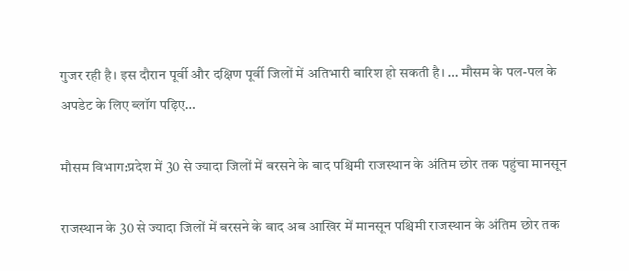गुजर रही है। इस दौरान पूर्वी और दक्षिण पूर्वी जिलों में अतिभारी बारिश हो सकती है। … मौसम के पल-पल के अपडेट के लिए ब्लॉग पढ़िए…

मौसम विभाग:प्रदेश में 30 से ज्यादा जिलों में बरसने के बाद पश्चिमी राजस्थान के अंतिम छोर तक पहुंचा मानसून

राजस्थान के 30 से ज्यादा जिलों में बरसने के बाद अब आखिर में मानसून पश्चिमी राजस्थान के अंतिम छोर तक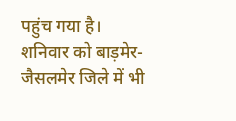पहुंच गया है।
शनिवार को बाड़मेर-जैसलमेर जिले में भी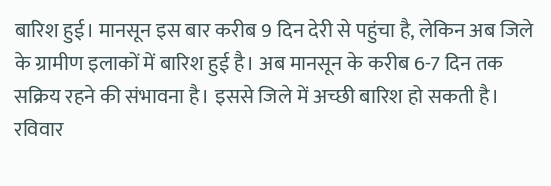बारिश हुई। मानसून इस बार करीब 9 दिन देरी से पहुंचा है, लेकिन अब जिले के ग्रामीण इलाकों में बारिश हुई है। अब मानसून के करीब 6-7 दिन तक सक्रिय रहने की संभावना है। इससे जिले में अच्छी बारिश हो सकती है। रविवार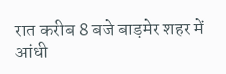रात करीब 8 बजे बाड़मेर शहर में आंधी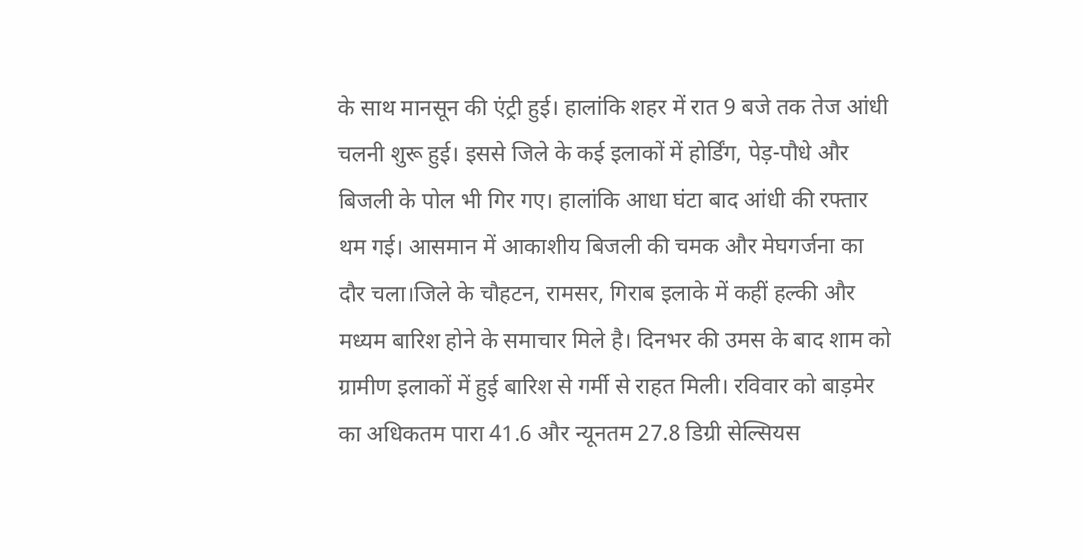के साथ मानसून की एंट्री हुई। हालांकि शहर में रात 9 बजे तक तेज आंधी चलनी शुरू हुई। इससे जिले के कई इलाकों में होर्डिंग, पेड़-पौधे और बिजली के पोल भी गिर गए। हालांकि आधा घंटा बाद आंधी की रफ्तार थम गई। आसमान में आकाशीय बिजली की चमक और मेघगर्जना का दौर चला।जिले के चौहटन, रामसर, गिराब इलाके में कहीं हल्की और मध्यम बारिश होने के समाचार मिले है। दिनभर की उमस के बाद शाम को ग्रामीण इलाकों में हुई बारिश से गर्मी से राहत मिली। रविवार को बाड़मेर का अधिकतम पारा 41.6 और न्यूनतम 27.8 डिग्री सेल्सियस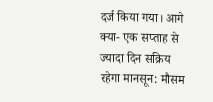दर्ज किया गया। आगे क्या- एक सप्ताह से ज्यादा दिन सक्रिय रहेगा मानसून: मौसम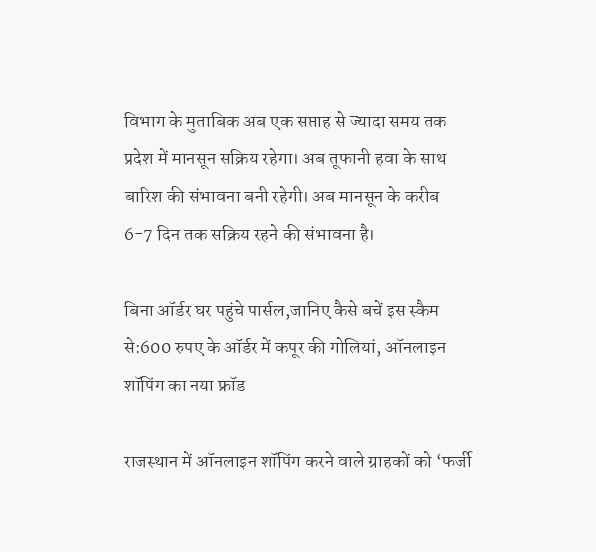विभाग के मुताबिक अब एक सप्ताह से ज्यादा समय तक प्रदेश में मानसून सक्रिय रहेगा। अब तूफानी हवा के साथ बारिश की संभावना बनी रहेगी। अब मानसून के करीब 6-7 दिन तक सक्रिय रहने की संभावना है।

बिना ऑर्डर घर पहुंचे पार्सल,जानिए कैसे बचें इस स्कैम से:600 रुपए के ऑर्डर में कपूर की गोलियां, ऑनलाइन शॉपिंग का नया फ्रॉड

राजस्थान में ऑनलाइन शॉपिंग करने वाले ग्राहकों को ‘फर्जी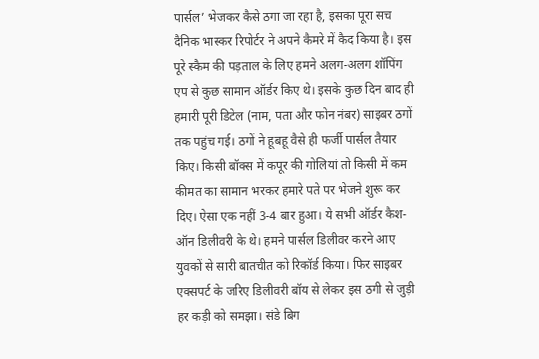पार्सल’ भेजकर कैसे ठगा जा रहा है, इसका पूरा सच दैनिक भास्कर रिपोर्टर ने अपने कैमरे में कैद किया है। इस पूरे स्कैम की पड़ताल के लिए हमने अलग-अलग शॉपिंग एप से कुछ सामान ऑर्डर किए थे। इसके कुछ दिन बाद ही हमारी पूरी डिटेल (नाम, पता और फोन नंबर) साइबर ठगों तक पहुंच गई। ठगों ने हूबहू वैसे ही फर्जी पार्सल तैयार किए। किसी बॉक्स में कपूर की गोलियां तो किसी में कम कीमत का सामान भरकर हमारे पते पर भेजने शुरू कर दिए। ऐसा एक नहीं 3-4 बार हुआ। ये सभी ऑर्डर कैश-ऑन डिलीवरी के थे। हमने पार्सल डिलीवर करने आए युवकों से सारी बातचीत को रिकॉर्ड किया। फिर साइबर एक्सपर्ट के जरिए डिलीवरी बॉय से लेकर इस ठगी से जुड़ी हर कड़ी को समझा। संडे बिग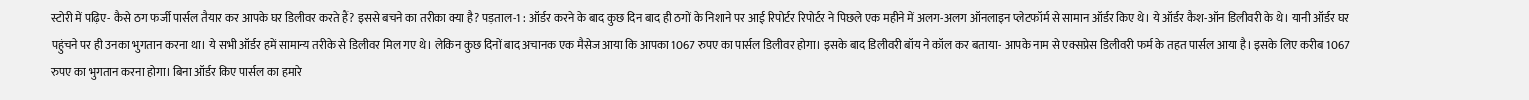स्टोरी में पढ़िए- कैसे ठग फर्जी पार्सल तैयार कर आपके घर डिलीवर करते हैं? इससे बचने का तरीका क्या है? पड़ताल-1 : ऑर्डर करने के बाद कुछ दिन बाद ही ठगों के निशाने पर आई रिपोर्टर रिपोर्टर ने पिछले एक महीने में अलग-अलग ऑनलाइन प्लेटफॉर्म से सामान ऑर्डर किए थे। ये ऑर्डर कैश-ऑन डिलीवरी के थे। यानी ऑर्डर घर पहुंचने पर ही उनका भुगतान करना था। ये सभी ऑर्डर हमें सामान्य तरीके से डिलीवर मिल गए थे। लेकिन कुछ दिनों बाद अचानक एक मैसेज आया कि आपका 1067 रुपए का पार्सल डिलीवर होगा। इसके बाद डिलीवरी बॉय ने कॉल कर बताया- आपके नाम से एक्सप्रेस डिलीवरी फर्म के तहत पार्सल आया है। इसके लिए करीब 1067 रुपए का भुगतान करना होगा। बिना ऑर्डर किए पार्सल का हमारे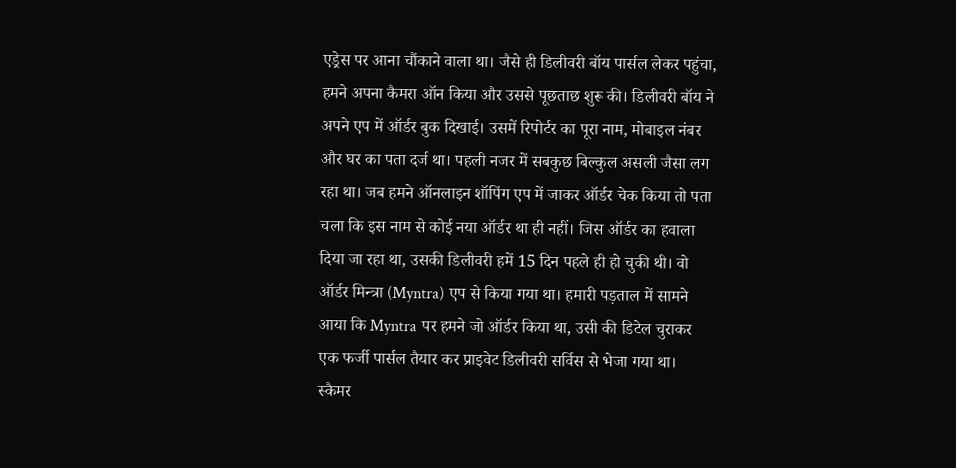एड्रेस पर आना चौंकाने वाला था। जैसे ही डिलीवरी बॉय पार्सल लेकर पहुंचा, हमने अपना कैमरा ऑन किया और उससे पूछताछ शुरू की। डिलीवरी बॉय ने अपने एप में ऑर्डर बुक दिखाई। उसमें रिपोर्टर का पूरा नाम, मोबाइल नंबर और घर का पता दर्ज था। पहली नजर में सबकुछ बिल्कुल असली जैसा लग रहा था। जब हमने ऑनलाइन शॉपिंग एप में जाकर ऑर्डर चेक किया तो पता चला कि इस नाम से कोई नया ऑर्डर था ही नहीं। जिस ऑर्डर का हवाला दिया जा रहा था, उसकी डिलीवरी हमें 15 दिन पहले ही हो चुकी थी। वो ऑर्डर मिन्त्रा (Myntra) एप से किया गया था। हमारी पड़ताल में सामने आया कि Myntra पर हमने जो ऑर्डर किया था, उसी की डिटेल चुराकर एक फर्जी पार्सल तैयार कर प्राइवेट डिलीवरी सर्विस से भेजा गया था। स्कैमर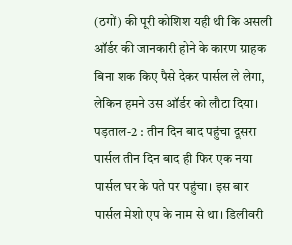(ठगों) की पूरी कोशिश यही थी कि असली ऑर्डर की जानकारी होने के कारण ग्राहक बिना शक किए पैसे देकर पार्सल ले लेगा, लेकिन हमने उस ऑर्डर को लौटा दिया। पड़ताल-2 : तीन दिन बाद पहुंचा दूसरा पार्सल तीन दिन बाद ही फिर एक नया पार्सल घर के पते पर पहुंचा। इस बार पार्सल मेशो एप के नाम से था। डिलीवरी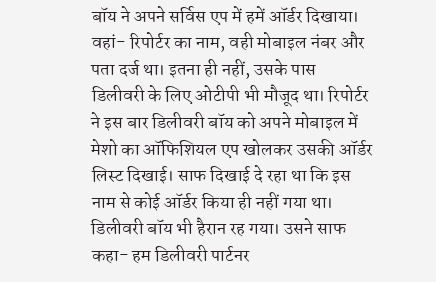बॉय ने अपने सर्विस एप में हमें ऑर्डर दिखाया। वहां- रिपोर्टर का नाम, वही मोबाइल नंबर और पता दर्ज था। इतना ही नहीं, उसके पास डिलीवरी के लिए ओटीपी भी मौजूद था। रिपोर्टर ने इस बार डिलीवरी बॉय को अपने मोबाइल में मेशो का ऑफिशियल एप खोलकर उसकी ऑर्डर लिस्ट दिखाई। साफ दिखाई दे रहा था कि इस नाम से कोई ऑर्डर किया ही नहीं गया था। डिलीवरी बॉय भी हैरान रह गया। उसने साफ कहा- हम डिलीवरी पार्टनर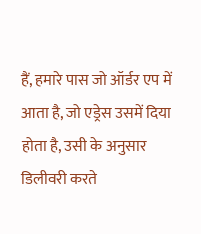हैं, हमारे पास जो ऑर्डर एप में आता है, जो एड्रेस उसमें दिया होता है, उसी के अनुसार डिलीवरी करते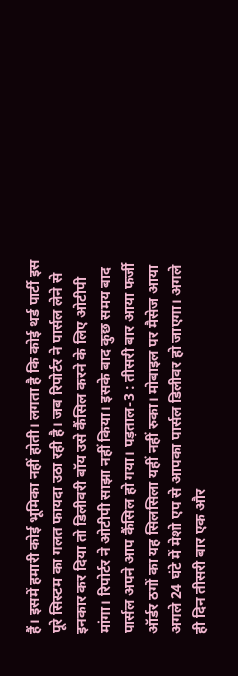हैं। इसमें हमारी कोई भूमिका नहीं होती। लगता है कि कोई थर्ड पार्टी इस पूरे सिस्टम का गलत फायदा उठा रही है। जब रिपोर्टर ने पार्सल लेने से इनकार कर दिया तो डिलीवरी बॉय उसे कैंसिल करने के लिए ओटीपी मांगा। रिपोर्टर ने ओटीपी साझा नहीं किया। इसके बाद कुछ समय बाद पार्सल अपने आप कैंसिल हो गया। पड़ताल-3 : तीसरी बार आया फर्जी ऑर्डर ठगों का यह सिलसिला यहीं नहीं रुका। मोबाइल पर मैसेज आया अगले 24 घंटे में मेशो एप से आपका पार्सल डिलीवर हो जाएगा। अगले ही दिन तीसरी बार एक और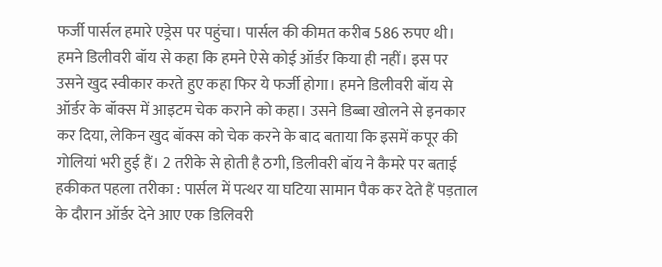फर्जी पार्सल हमारे एड्रेस पर पहुंचा। पार्सल की कीमत करीब 586 रुपए थी। हमने डिलीवरी बॉय से कहा कि हमने ऐसे कोई ऑर्डर किया ही नहीं। इस पर उसने खुद स्वीकार करते हुए कहा फिर ये फर्जी होगा। हमने डिलीवरी बॉय से ऑर्डर के बॉक्स में आइटम चेक कराने को कहा। उसने डिब्बा खोलने से इनकार कर दिया, लेकिन खुद बॉक्स को चेक करने के बाद बताया कि इसमें कपूर की गोलियां भरी हुई हैं। 2 तरीके से होती है ठगी, डिलीवरी बॉय ने कैमरे पर बताई हकीकत पहला तरीका : पार्सल में पत्थर या घटिया सामान पैक कर देते हैं पड़ताल के दौरान ऑर्डर देने आए एक डिलिवरी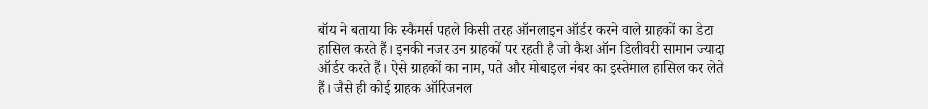बॉय ने बताया कि स्कैमर्स पहले किसी तरह ऑनलाइन ऑर्डर करने वाले ग्राहकों का डेटा हासिल करते हैं। इनकी नजर उन ग्राहकों पर रहती है जो कैश ऑन डिलीवरी सामान ज्यादा ऑर्डर करते हैं। ऐसे ग्राहकों का नाम, पते और मोबाइल नंबर का इस्तेमाल हासिल कर लेते हैं। जैसे ही कोई ग्राहक ऑरिजनल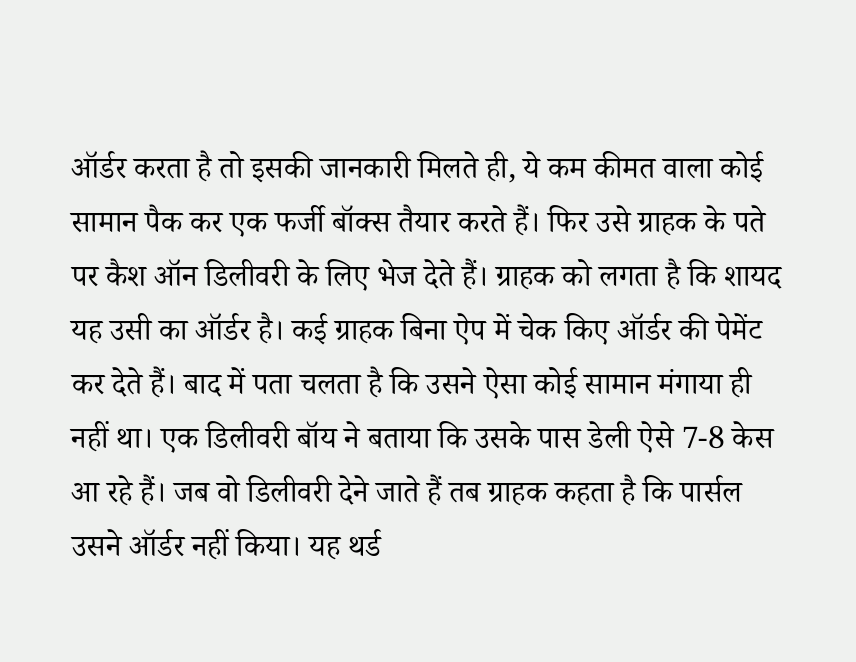ऑर्डर करता है तो इसकी जानकारी मिलते ही, ये कम कीमत वाला कोई सामान पैक कर एक फर्जी बॉक्स तैयार करते हैं। फिर उसे ग्राहक के पते पर कैश ऑन डिलीवरी के लिए भेज देते हैं। ग्राहक को लगता है कि शायद यह उसी का ऑर्डर है। कई ग्राहक बिना ऐप में चेक किए ऑर्डर की पेमेंट कर देते हैं। बाद में पता चलता है कि उसने ऐसा कोई सामान मंगाया ही नहीं था। एक डिलीवरी बॉय ने बताया कि उसके पास डेली ऐसे 7-8 केस आ रहे हैं। जब वो डिलीवरी देने जाते हैं तब ग्राहक कहता है कि पार्सल उसने ऑर्डर नहीं किया। यह थर्ड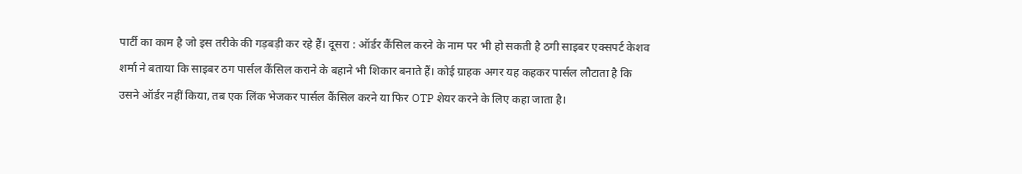पार्टी का काम है जो इस तरीके की गड़बड़ी कर रहे हैं। दूसरा : ऑर्डर कैंसिल करने के नाम पर भी हो सकती है ठगी साइबर एक्सपर्ट केशव शर्मा ने बताया कि साइबर ठग पार्सल कैंसिल कराने के बहाने भी शिकार बनाते हैं। कोई ग्राहक अगर यह कहकर पार्सल लौटाता है कि उसने ऑर्डर नहीं किया, तब एक लिंक भेजकर पार्सल कैंसिल करने या फिर OTP शेयर करने के लिए कहा जाता है।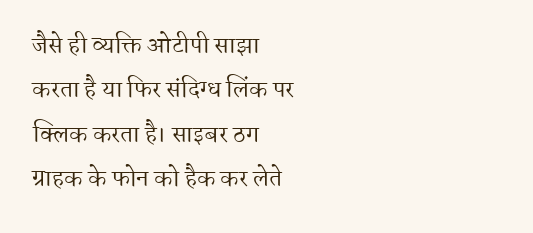जैसे ही व्यक्ति ओटीपी साझा करता है या फिर संदिग्ध लिंक पर क्लिक करता है। साइबर ठग ग्राहक के फोन को हैक कर लेते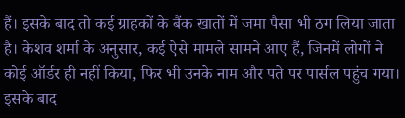हैं। इसके बाद तो कई ग्राहकों के बैंक खातों में जमा पैसा भी ठग लिया जाता है। केशव शर्मा के अनुसार, कई ऐसे मामले सामने आए हैं, जिनमें लोगों ने कोई ऑर्डर ही नहीं किया, फिर भी उनके नाम और पते पर पार्सल पहुंच गया। इसके बाद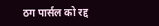ठग पार्सल को रद्द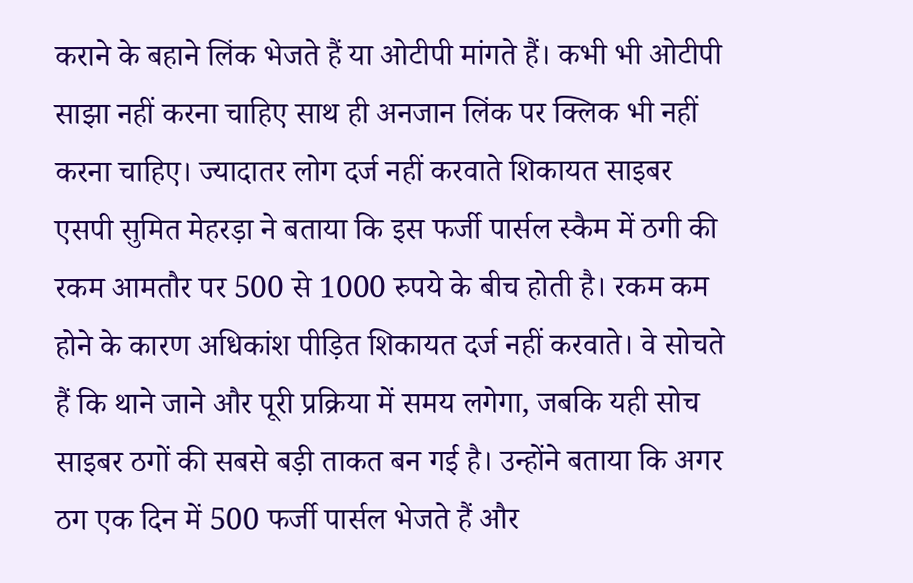कराने के बहाने लिंक भेजते हैं या ओटीपी मांगते हैं। कभी भी ओटीपी साझा नहीं करना चाहिए साथ ही अनजान लिंक पर क्लिक भी नहीं करना चाहिए। ज्यादातर लोग दर्ज नहीं करवाते शिकायत साइबर एसपी सुमित मेहरड़ा ने बताया कि इस फर्जी पार्सल स्कैम में ठगी की रकम आमतौर पर 500 से 1000 रुपये के बीच होती है। रकम कम होने के कारण अधिकांश पीड़ित शिकायत दर्ज नहीं करवाते। वे सोचते हैं कि थाने जाने और पूरी प्रक्रिया में समय लगेगा, जबकि यही सोच साइबर ठगों की सबसे बड़ी ताकत बन गई है। उन्होंने बताया कि अगर ठग एक दिन में 500 फर्जी पार्सल भेजते हैं और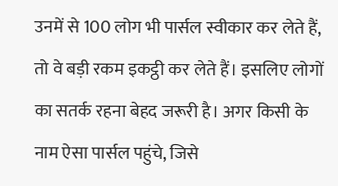उनमें से 100 लोग भी पार्सल स्वीकार कर लेते हैं, तो वे बड़ी रकम इकट्ठी कर लेते हैं। इसलिए लोगों का सतर्क रहना बेहद जरूरी है। अगर किसी के नाम ऐसा पार्सल पहुंचे, जिसे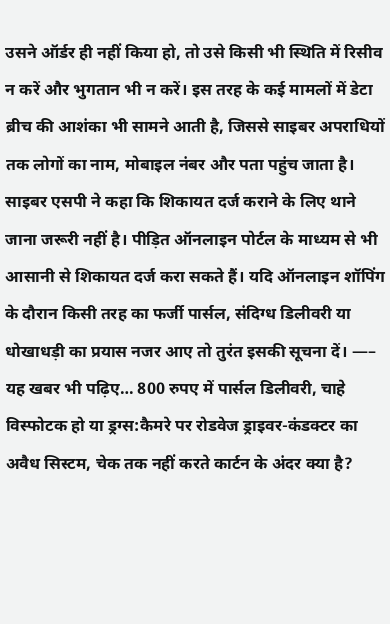उसने ऑर्डर ही नहीं किया हो, तो उसे किसी भी स्थिति में रिसीव न करें और भुगतान भी न करें। इस तरह के कई मामलों में डेटा ब्रीच की आशंका भी सामने आती है, जिससे साइबर अपराधियों तक लोगों का नाम, मोबाइल नंबर और पता पहुंच जाता है। साइबर एसपी ने कहा कि शिकायत दर्ज कराने के लिए थाने जाना जरूरी नहीं है। पीड़ित ऑनलाइन पोर्टल के माध्यम से भी आसानी से शिकायत दर्ज करा सकते हैं। यदि ऑनलाइन शॉपिंग के दौरान किसी तरह का फर्जी पार्सल, संदिग्ध डिलीवरी या धोखाधड़ी का प्रयास नजर आए तो तुरंत इसकी सूचना दें। —– यह खबर भी पढ़िए… 800 रुपए में पार्सल डिलीवरी, चाहे विस्फोटक हो या ड्रग्स:कैमरे पर रोडवेज ड्राइवर-कंडक्टर का अवैध सिस्टम, चेक तक नहीं करते कार्टन के अंदर क्या है?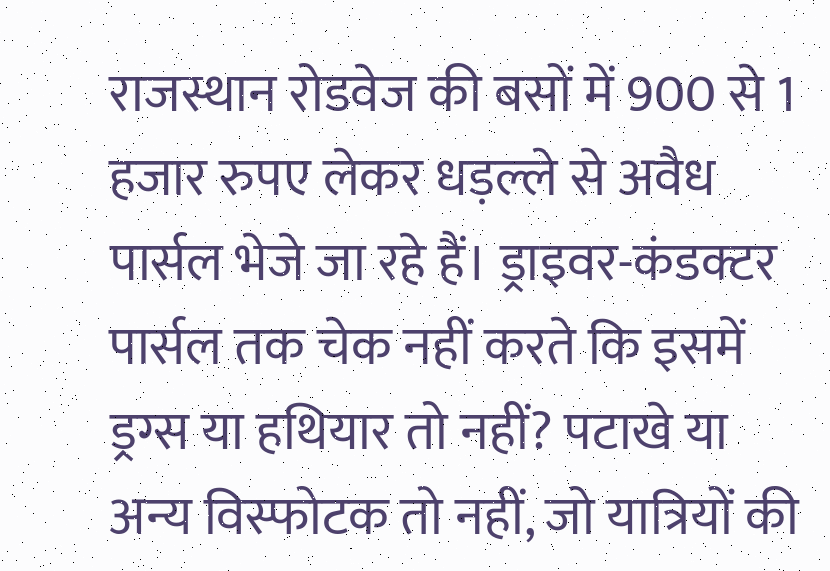राजस्थान रोडवेज की बसों में 900 से 1 हजार रुपए लेकर धड़ल्ले से अवैध पार्सल भेजे जा रहे हैं। ड्राइवर-कंडक्टर पार्सल तक चेक नहीं करते कि इसमें ड्रग्स या हथियार तो नहीं? पटाखे या अन्य विस्फोटक तो नहीं, जो यात्रियों की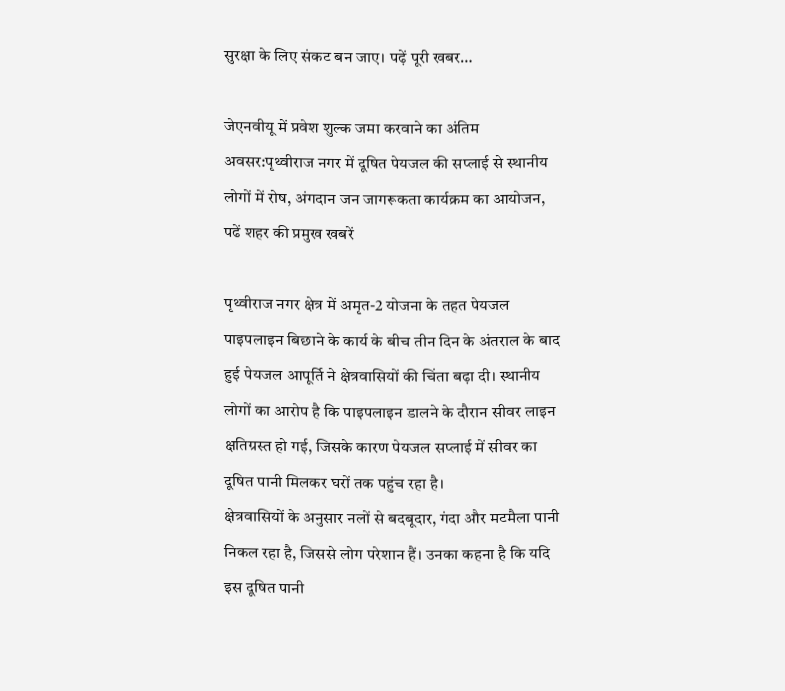सुरक्षा के लिए संकट बन जाए। पढ़ें पूरी खबर…

जेएनवीयू में प्रवेश शुल्क जमा करवाने का अंतिम अवसर:पृथ्वीराज नगर में दूषित पेयजल की सप्लाई से स्थानीय लोगों में रोष, अंगदान जन जागरूकता कार्यक्रम का आयोजन, पढें शहर की प्रमुख खबरें

पृथ्वीराज नगर क्षेत्र में अमृत-2 योजना के तहत पेयजल पाइपलाइन बिछाने के कार्य के बीच तीन दिन के अंतराल के बाद हुई पेयजल आपूर्ति ने क्षेत्रवासियों की चिंता बढ़ा दी। स्थानीय लोगों का आरोप है कि पाइपलाइन डालने के दौरान सीवर लाइन क्षतिग्रस्त हो गई, जिसके कारण पेयजल सप्लाई में सीवर का दूषित पानी मिलकर घरों तक पहुंच रहा है।
क्षेत्रवासियों के अनुसार नलों से बदबूदार, गंदा और मटमैला पानी निकल रहा है, जिससे लोग परेशान हैं। उनका कहना है कि यदि इस दूषित पानी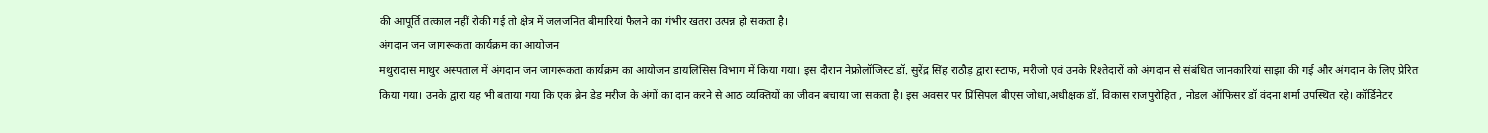की आपूर्ति तत्काल नहीं रोकी गई तो क्षेत्र में जलजनित बीमारियां फैलने का गंभीर खतरा उत्पन्न हो सकता है।
अंगदान जन जागरूकता कार्यक्रम का आयोजन
मथुरादास माथुर अस्पताल में अंगदान जन जागरूकता कार्यक्रम का आयोजन डायलिसिस विभाग में किया गया। इस दौरान नेफ्रोलॉजिस्ट डॉ. सुरेंद्र सिंह राठौड़ द्वारा स्टाफ, मरीजो एवं उनके रिश्तेदारों को अंगदान से संबंधित जानकारियां साझा की गई और अंगदान के लिए प्रेरित किया गया। उनके द्वारा यह भी बताया गया कि एक ब्रेन डेड मरीज के अंगों का दान करने से आठ व्यक्तियों का जीवन बचाया जा सकता है। इस अवसर पर प्रिंसिपल बीएस जोधा,अधीक्षक डॉ. विकास राजपुरोहित , नोडल ऑफिसर डॉ वंदना शर्मा उपस्थित रहे। कॉर्डिनेटर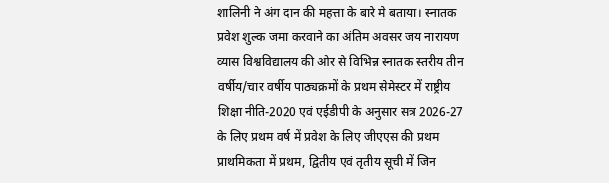शालिनी ने अंग दान की महत्ता के बारे मे बताया। स्नातक प्रवेश शुल्क जमा करवाने का अंतिम अवसर जय नारायण व्यास विश्वविद्यालय की ओर से विभिन्न स्नातक स्तरीय तीन वर्षीय/चार वर्षीय पाठ्यक्रमों के प्रथम सेमेस्टर में राष्ट्रीय शिक्षा नीति-2020 एवं एईडीपी के अनुसार सत्र 2026-27 के लिए प्रथम वर्ष में प्रवेश के लिए जीएएस की प्रथम प्राथमिकता में प्रथम, द्वितीय एवं तृतीय सूची में जिन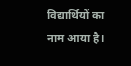विद्यार्थियों का नाम आया है।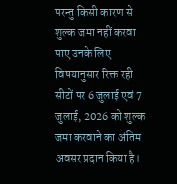परन्तु किसी कारण से शुल्क जमा नहीं करवा पाए उनके लिए विषयानुसार रिक्त रही सीटों पर 6 जुलाई एवं 7 जुलाई, 2026 को शुल्क जमा करवाने का अंतिम अवसर प्रदान किया है।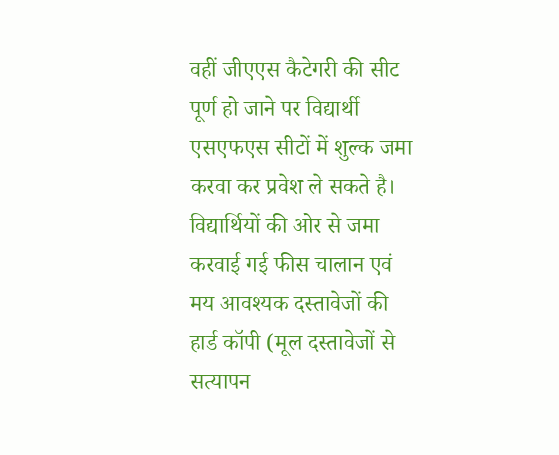वहीं जीएएस कैटेगरी की सीट पूर्ण हो जाने पर विद्यार्थी एसएफएस सीटों में शुल्क जमा करवा कर प्रवेश ले सकते है।
विद्यार्थियों की ओर से जमा करवाई गई फीस चालान एवं मय आवश्यक दस्तावेजों की हार्ड कॉपी (मूल दस्तावेजों से सत्यापन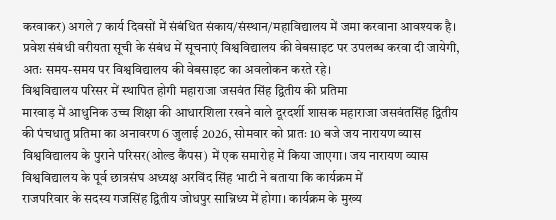करवाकर) अगले 7 कार्य दिवसों में संबंधित संकाय/संस्थान/महाविद्यालय में जमा करवाना आवश्यक है। प्रवेश संबंधी वरीयता सूची के संबंध में सूचनाएं विश्वविद्यालय की वेबसाइट पर उपलब्ध करवा दी जायेगी, अतः समय-समय पर विश्वविद्यालय की वेबसाइट का अवलोकन करते रहे।
विश्वविद्यालय परिसर में स्थापित होगी महाराजा जसवंत सिंह द्वितीय की प्रतिमा
मारवाड़ में आधुनिक उच्च शिक्षा की आधारशिला रखने वाले दूरदर्शी शासक महाराजा जसवंतसिंह द्वितीय की पंचधातु प्रतिमा का अनावरण 6 जुलाई 2026, सोमवार को प्रातः 10 बजे जय नारायण व्यास विश्वविद्यालय के पुराने परिसर(ओल्ड कैंपस) में एक समारोह में किया जाएगा। जय नारायण व्यास विश्वविद्यालय के पूर्व छात्रसंघ अध्यक्ष अरविंद सिंह भाटी ने बताया कि कार्यक्रम में
राजपरिवार के सदस्य गजसिंह द्वितीय जोधपुर सान्निध्य में होगा। कार्यक्रम के मुख्य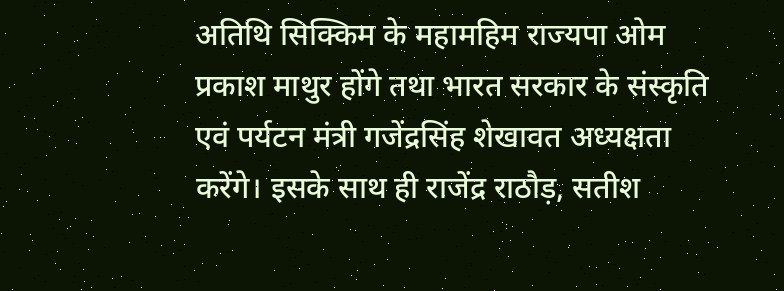अतिथि सिक्किम के महामहिम राज्यपा ओम प्रकाश माथुर होंगे तथा भारत सरकार के संस्कृति एवं पर्यटन मंत्री गजेंद्रसिंह शेखावत अध्यक्षता करेंगे। इसके साथ ही राजेंद्र राठौड़, सतीश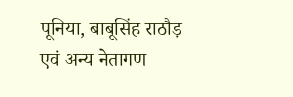पूनिया, बाबूसिंह राठौड़ एवं अन्य नेतागण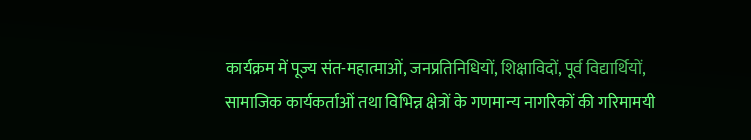कार्यक्रम में पूज्य संत-महात्माओं, जनप्रतिनिधियों, शिक्षाविदों, पूर्व विद्यार्थियों, सामाजिक कार्यकर्ताओं तथा विभिन्न क्षेत्रों के गणमान्य नागरिकों की गरिमामयी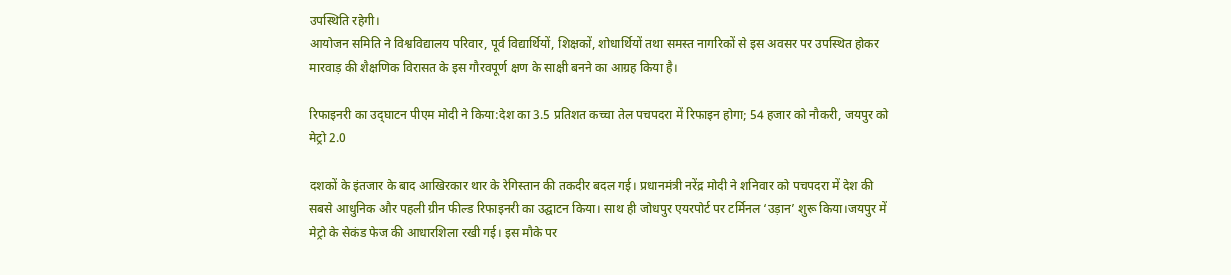उपस्थिति रहेगी।
आयोजन समिति ने विश्वविद्यालय परिवार, पूर्व विद्यार्थियों, शिक्षकों, शोधार्थियों तथा समस्त नागरिकों से इस अवसर पर उपस्थित होकर मारवाड़ की शैक्षणिक विरासत के इस गौरवपूर्ण क्षण के साक्षी बनने का आग्रह किया है।

रिफाइनरी का उद्‌घाटन पीएम मोदी ने किया:देश का 3.5 प्रतिशत कच्चा तेल पचपदरा में रिफाइन होगा; 54 हजार को नौकरी, जयपुर को मेट्रो 2.0

दशकों के इंतजार के बाद आखिरकार थार के रेगिस्तान की तकदीर बदल गई। प्रधानमंत्री नरेंद्र मोदी ने शनिवार को पचपदरा में देश की सबसे आधुनिक और पहली ग्रीन फील्ड रिफाइनरी का उद्घाटन किया। साथ ही जोधपुर एयरपोर्ट पर टर्मिनल ‘उड़ान’ शुरू किया।जयपुर में मेट्रो के सेकंड फेज की आधारशिला रखी गई। इस मौके पर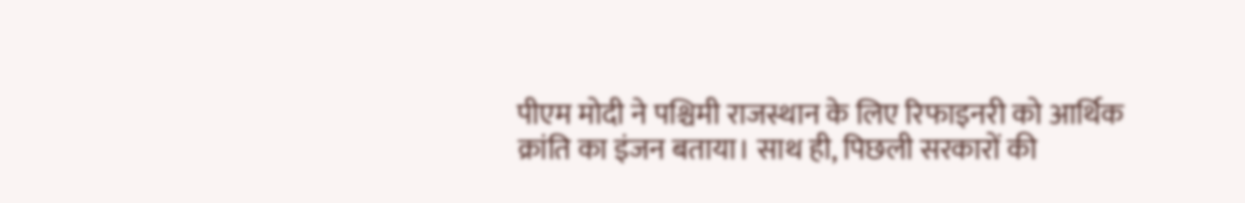पीएम मोदी ने पश्चिमी राजस्थान के लिए रिफाइनरी को आर्थिक क्रांति का इंजन बताया। साथ ही, पिछली सरकारों की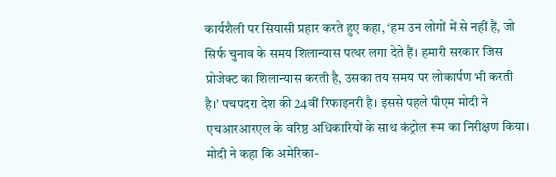कार्यशैली पर सियासी प्रहार करते हुए कहा, ‘हम उन लोगों में से नहीं हैं, जो सिर्फ चुनाव के समय शिलान्यास पत्थर लगा देते हैं। हमारी सरकार जिस प्रोजेक्ट का शिलान्यास करती है, उसका तय समय पर लोकार्पण भी करती है।’ पचपदरा देश की 24वीं रिफाइनरी है। इससे पहले पीएम मोदी ने एचआरआरएल के वरिष्ठ अधिकारियों के साथ कंट्रोल रूम का निरीक्षण किया। मोदी ने कहा कि अमेरिका-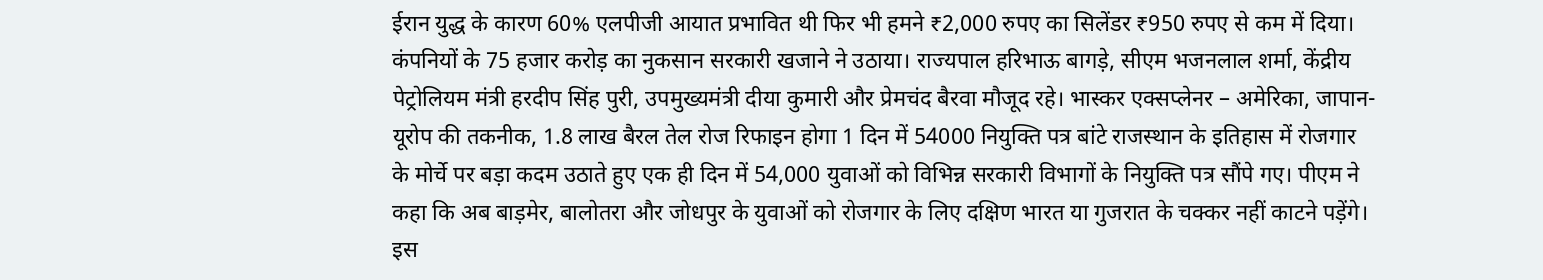ईरान युद्ध के कारण 60% एलपीजी आयात प्रभावित थी फिर भी हमने ₹2,000 रुपए का सिलेंडर ₹950 रुपए से कम में दिया। कंपनियों के 75 हजार करोड़ का नुकसान सरकारी खजाने ने उठाया। राज्यपाल हरिभाऊ बागड़े, सीएम भजनलाल शर्मा, केंद्रीय पेट्रोलियम मंत्री हरदीप सिंह पुरी, उपमुख्यमंत्री दीया कुमारी और प्रेमचंद बैरवा मौजूद रहे। भास्कर एक्सप्लेनर – अमेरिका, जापान-यूरोप की तकनीक, 1.8 लाख बैरल तेल रोज रिफाइन होगा 1 दिन में 54000 नियुक्ति पत्र बांटे राजस्थान के इतिहास में रोजगार के मोर्चे पर बड़ा कदम उठाते हुए एक ही दिन में 54,000 युवाओं को विभिन्न सरकारी विभागों के नियुक्ति पत्र सौंपे गए। पीएम ने कहा कि अब बाड़मेर, बालोतरा और जोधपुर के युवाओं को रोजगार के लिए दक्षिण भारत या गुजरात के चक्कर नहीं काटने पड़ेंगे। इस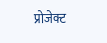प्रोजेक्ट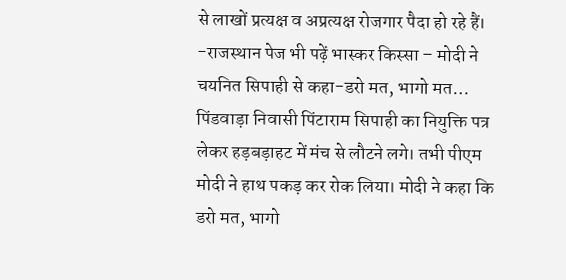से लाखों प्रत्यक्ष व अप्रत्यक्ष रोजगार पैदा हो रहे हैं। -राजस्थान पेज भी पढ़ें भास्कर किस्सा – मोदी ने चयनित सिपाही से कहा-डरो मत, भागो मत… पिंडवाड़ा निवासी पिंटाराम सिपाही का नियुक्ति पत्र लेकर हड़बड़ाहट में मंच से लौटने लगे। तभी पीएम मोदी ने हाथ पकड़ कर रोक लिया। मोदी ने कहा कि डरो मत, भागो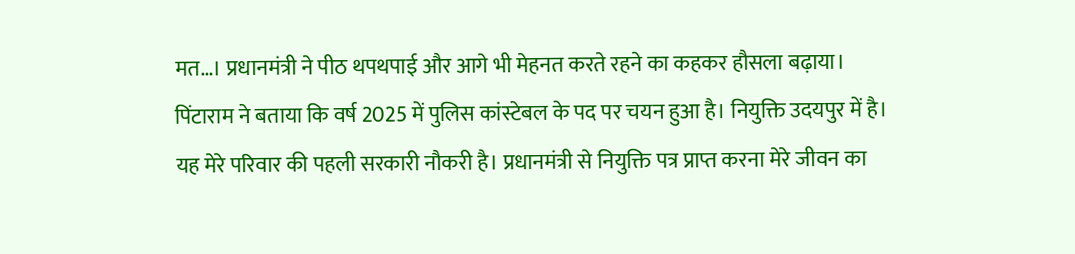मत…। प्रधानमंत्री ने पीठ थपथपाई और आगे भी मेहनत करते रहने का कहकर हौसला बढ़ाया। पिंटाराम ने बताया कि वर्ष 2025 में पुलिस कांस्टेबल के पद पर चयन हुआ है। नियुक्ति उदयपुर में है। यह मेरे परिवार की पहली सरकारी नौकरी है। प्रधानमंत्री से नियुक्ति पत्र प्राप्त करना मेरे जीवन का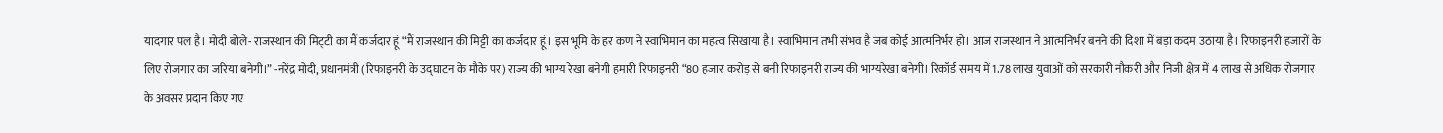यादगार पल है। मोदी बोले- राजस्थान की मिट्‌टी का मैं कर्जदार हूं “मैं राजस्थान की मिट्टी का कर्जदार हूं। इस भूमि के हर कण ने स्वाभिमान का महत्व सिखाया है। स्वाभिमान तभी संभव है जब कोई आत्मनिर्भर हो। आज राजस्थान ने आत्मनिर्भर बनने की दिशा में बड़ा कदम उठाया है। रिफाइनरी हजारों के लिए रोजगार का जरिया बनेगी।” -नरेंद्र मोदी, प्रधानमंत्री (रिफाइनरी के उद्घाटन के मौके पर) राज्य की भाग्य रेखा बनेगी हमारी रिफाइनरी “80 हजार करोड़ से बनी रिफाइनरी राज्य की भाग्यरेखा बनेगी। रिकॉर्ड समय में 1.78 लाख युवाओं को सरकारी नौकरी और निजी क्षेत्र में 4 लाख से अधिक रोजगार के अवसर प्रदान किए गए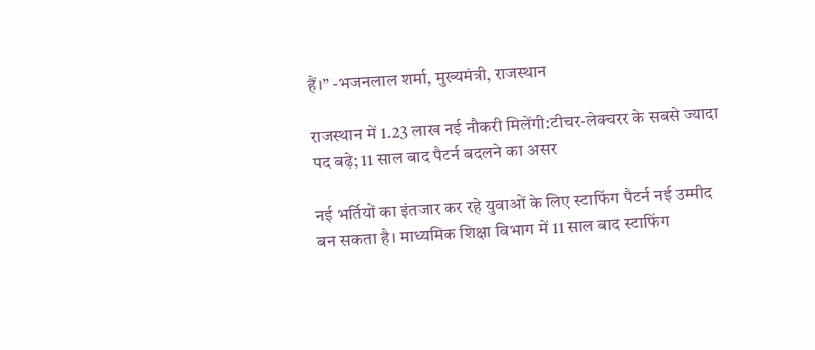हैं।” -भजनलाल शर्मा, मुख्यमंत्री, राजस्थान

राजस्थान में 1.23 लाख नई नौकरी मिलेंगी:टीचर-लेक्चरर के सबसे ज्यादा पद बढ़े; 11 साल बाद पैटर्न बदलने का असर

नई भर्तियों का इंतजार कर रहे युवाओं के लिए स्टाफिंग पैटर्न नई उम्मीद बन सकता है। माध्यमिक शिक्षा विभाग में 11 साल बाद स्टाफिंग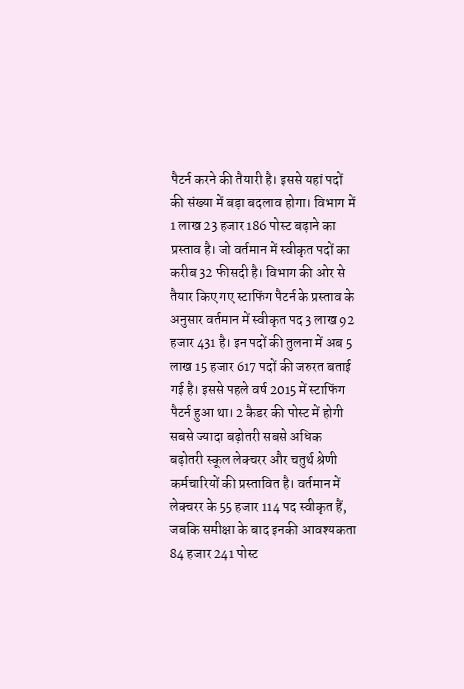पैटर्न करने की तैयारी है। इससे यहां पदों की संख्या में बड़ा बदलाव होगा। विभाग में 1 लाख 23 हजार 186 पोस्ट बढ़ाने का प्रस्ताव है। जो वर्तमान में स्वीकृत पदों का करीब 32 फीसदी है। विभाग की ओर से तैयार किए गए स्टाफिंग पैटर्न के प्रस्ताव के अनुसार वर्तमान में स्वीकृत पद 3 लाख 92 हजार 431 है। इन पदों की तुलना में अब 5 लाख 15 हजार 617 पदों की जरुरत बताई गई है। इससे पहले वर्ष 2015 में स्टाफिंग पैटर्न हुआ था। 2 कैडर की पोस्ट में होगी सबसे ज्यादा बढ़ोतरी सबसे अधिक बढ़ोतरी स्कूल लेक्चरर और चतुर्थ श्रेणी कर्मचारियों की प्रस्तावित है। वर्तमान में लेक्चरर के 55 हजार 114 पद स्वीकृत हैं, जबकि समीक्षा के बाद इनकी आवश्यकता 84 हजार 241 पोस्ट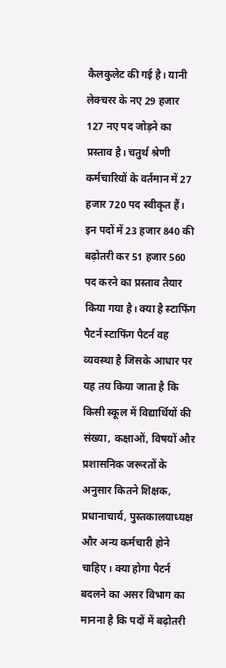कैलकुलेट की गई है। यानी लेक्चरर के नए 29 हजार 127 नए पद जोड़ने का प्रस्ताव है। चतुर्थ श्रेणी कर्मचारियों के वर्तमान में 27 हजार 720 पद स्वीकृत हैं। इन पदों में 23 हजार 840 की बढ़ोतरी कर 51 हजार 560 पद करने का प्रस्ताव तैयार किया गया है। क्या है स्टाफिंग पैटर्न स्टाफिंग पैटर्न वह व्यवस्था है जिसके आधार पर यह तय किया जाता है कि किसी स्कूल में विद्यार्थियों की संख्या, कक्षाओं, विषयों और प्रशासनिक जरूरतों के अनुसार कितने शिक्षक, प्रधानाचार्य, पुस्तकालयाध्यक्ष और अन्य कर्मचारी होने चाहिए। क्या होगा पैटर्न बदलने का असर विभाग का मानना है कि पदों में बढ़ोतरी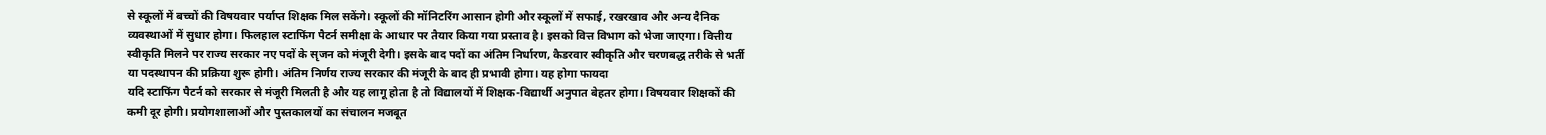से स्कूलों में बच्चों की विषयवार पर्याप्त शिक्षक मिल सकेंगे। स्कूलों की मॉनिटरिंग आसान होगी और स्कूलों में सफाई, रखरखाव और अन्य दैनिक व्यवस्थाओं में सुधार होगा। फिलहाल स्टाफिंग पैटर्न समीक्षा के आधार पर तैयार किया गया प्रस्ताव है। इसको वित्त विभाग को भेजा जाएगा। वित्तीय स्वीकृति मिलने पर राज्य सरकार नए पदों के सृजन को मंजूरी देगी। इसके बाद पदों का अंतिम निर्धारण, कैडरवार स्वीकृति और चरणबद्ध तरीके से भर्ती या पदस्थापन की प्रक्रिया शुरू होगी। अंतिम निर्णय राज्य सरकार की मंजूरी के बाद ही प्रभावी होगा। यह होगा फायदा
यदि स्टाफिंग पैटर्न को सरकार से मंजूरी मिलती है और यह लागू होता है तो विद्यालयों में शिक्षक-विद्यार्थी अनुपात बेहतर होगा। विषयवार शिक्षकों की कमी दूर होगी। प्रयोगशालाओं और पुस्तकालयों का संचालन मजबूत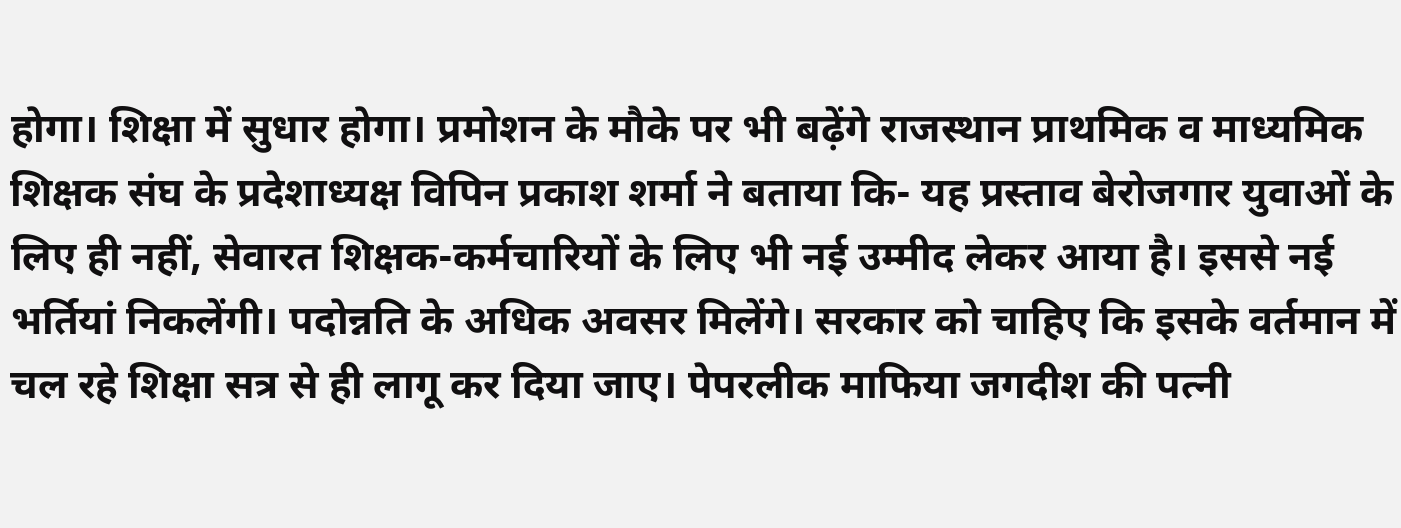होगा। शिक्षा में सुधार होगा। प्रमोशन के मौके पर भी बढ़ेंगे राजस्थान प्राथमिक व माध्यमिक शिक्षक संघ के प्रदेशाध्यक्ष विपिन प्रकाश शर्मा ने बताया कि- यह प्रस्ताव बेरोजगार युवाओं के लिए ही नहीं, सेवारत शिक्षक-कर्मचारियों के लिए भी नई उम्मीद लेकर आया है। इससे नई भर्तियां निकलेंगी। पदोन्नति के अधिक अवसर मिलेंगे। सरकार को चाहिए कि इसके वर्तमान में चल रहे शिक्षा सत्र से ही लागू कर दिया जाए। पेपरलीक माफिया जगदीश की पत्नी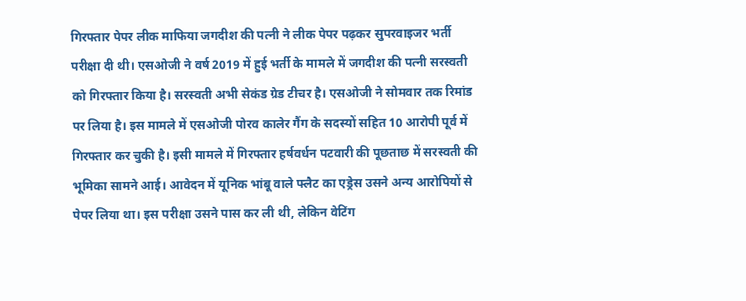गिरफ्तार पेपर लीक माफिया जगदीश की पत्नी ने लीक पेपर पढ़कर सुपरवाइजर भर्ती परीक्षा दी थी। एसओजी ने वर्ष 2019 में हुई भर्ती के मामले में जगदीश की पत्नी सरस्वती को गिरफ्तार किया है। सरस्वती अभी सेकंड ग्रेड टीचर है। एसओजी ने सोमवार तक रिमांड पर लिया है। इस मामले में एसओजी पोरव कालेर गैंग के सदस्यों सहित 10 आरोपी पूर्व में गिरफ्तार कर चुकी है। इसी मामले में गिरफ्तार हर्षवर्धन पटवारी की पूछताछ में सरस्वती की भूमिका सामने आई। आवेदन में यूनिक भांबू वाले फ्लैट का एड्रेस उसने अन्य आरोपियों से पेपर लिया था। इस परीक्षा उसने पास कर ली थी, लेकिन वेटिंग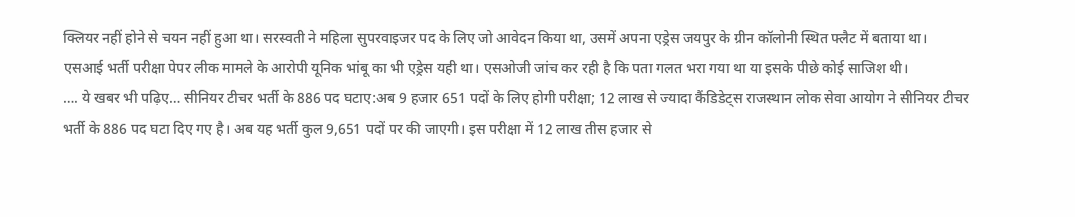क्लियर नहीं होने से चयन नहीं हुआ था। सरस्वती ने महिला सुपरवाइजर पद के लिए जो आवेदन किया था, उसमें अपना एड्रेस जयपुर के ग्रीन कॉलोनी स्थित फ्लैट में बताया था। एसआई भर्ती परीक्षा पेपर लीक मामले के आरोपी यूनिक भांबू का भी एड्रेस यही था। एसओजी जांच कर रही है कि पता गलत भरा गया था या इसके पीछे कोई साजिश थी।
…. ये खबर भी पढ़िए… सीनियर टीचर भर्ती के 886 पद घटाए:अब 9 हजार 651 पदों के लिए होगी परीक्षा; 12 लाख से ज्यादा कैंडिडेट्स राजस्थान लोक सेवा आयोग ने सीनियर टीचर भर्ती के 886 पद घटा दिए गए है। अब यह भर्ती कुल 9,651 पदों पर की जाएगी। इस परीक्षा में 12 लाख तीस हजार से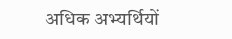अधिक अभ्यर्थियों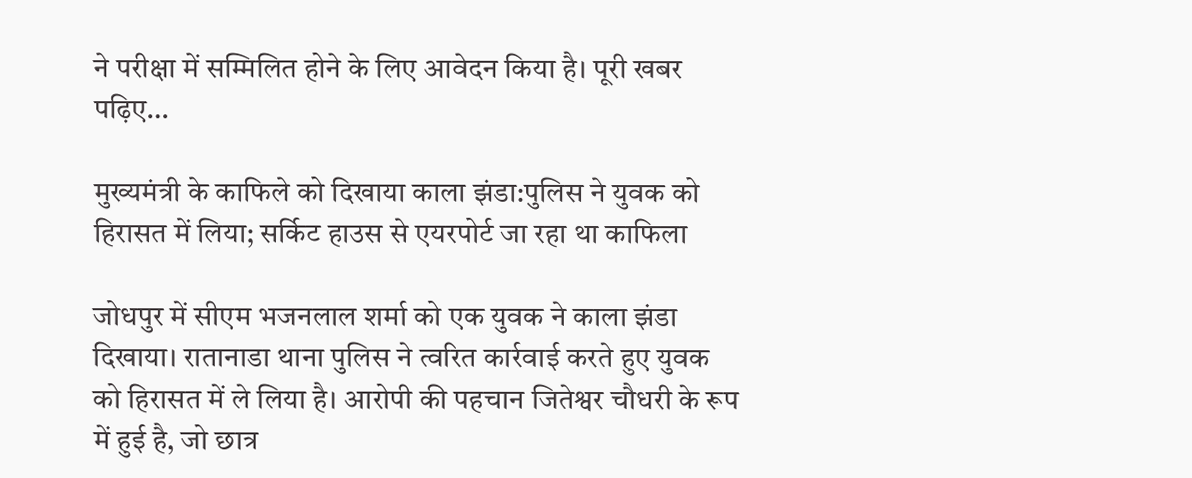ने परीक्षा में सम्मिलित होने के लिए आवेदन किया है। पूरी खबर पढ़िए…

मुख्यमंत्री के काफिले को दिखाया काला झंडा:पुलिस ने युवक को हिरासत में लिया; सर्किट हाउस से एयरपोर्ट जा रहा था काफिला

जोधपुर में सीएम भजनलाल शर्मा को एक युवक ने काला झंडा दिखाया। रातानाडा थाना पुलिस ने त्वरित कार्रवाई करते हुए युवक को हिरासत में ले लिया है। आरोपी की पहचान जितेश्वर चौधरी के रूप में हुई है, जो छात्र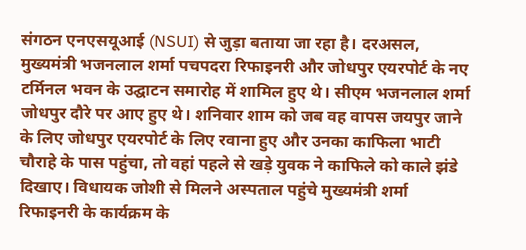संगठन एनएसयूआई (NSUI) से जुड़ा बताया जा रहा है। दरअसल, मुख्यमंत्री भजनलाल शर्मा पचपदरा रिफाइनरी और जोधपुर एयरपोर्ट के नए टर्मिनल भवन के उद्घाटन समारोह में शामिल हुए थे। सीएम भजनलाल शर्मा जोधपुर दौरे पर आए हुए थे। शनिवार शाम को जब वह वापस जयपुर जाने के लिए जोधपुर एयरपोर्ट के लिए रवाना हुए और उनका काफिला भाटी चौराहे के पास पहुंचा, तो वहां पहले से खड़े युवक ने काफिले को काले झंडे दिखाए। विधायक जोशी से मिलने अस्पताल पहुंचे मुख्यमंत्री शर्मा रिफाइनरी के कार्यक्रम के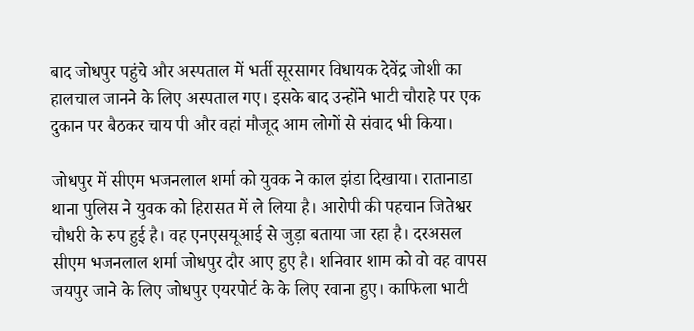बाद जोधपुर पहुंचे और अस्पताल में भर्ती सूरसागर विधायक देवेंद्र जोशी का हालचाल जानने के लिए अस्पताल गए। इसके बाद उन्होंने भाटी चौराहे पर एक दुकान पर बैठकर चाय पी और वहां मौजूद आम लोगों से संवाद भी किया।

जोधपुर में सीएम भजनलाल शर्मा को युवक ने काल झंडा दिखाया। रातानाडा थाना पुलिस ने युवक को हिरासत में ले लिया है। आरोपी की पहचान जितेश्वर चौधरी के रुप हुई है। वह एनएसयूआई से जुड़ा बताया जा रहा है। दरअसल सीएम भजनलाल शर्मा जोधपुर दौर आए हुए है। शनिवार शाम को वो वह वापस जयपुर जाने के लिए जोधपुर एयरपोर्ट के के लिए रवाना हुए। काफिला भाटी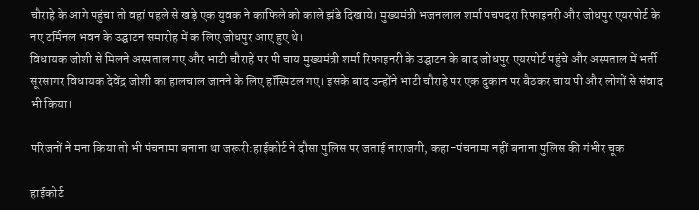चौराहे के आगे पहुंचा तो वहां पहले से खड़े एक युवक ने काफिले को काले झंडे दिखाये। मुख्यमंत्री भजनलाल शर्मा पचपदरा रिफाइनरी और जोधपुर एयरपोर्ट के नए टर्मिनल भवन के उद्घाटन समारोह में क लिए जोधपुर आए हुए थे।
विधायक जोशी से मिलने अस्पताल गए और भाटी चौराहे पर पी चाय मुख्यमंत्री शर्मा रिफाइनरी के उद्घाटन के बाद जोधपुर एयरपोर्ट पहुंचे और अस्पताल में भर्ती सूरसागर विधायक देवेंद्र जोशी का हालचाल जानने के लिए हॉस्पिटल गए। इसके बाद उन्होंने भाटी चौराहे पर एक दुकान पर बैठकर चाय पी और लोगों से संवाद भी किया।

परिजनों ने मना किया तो भी पंचनामा बनाना था जरूरी:हाईकोर्ट ने दौसा पुलिस पर जताई नाराजगी, कहा-पंचनामा नहीं बनाना पुलिस की गंभीर चूक

हाईकोर्ट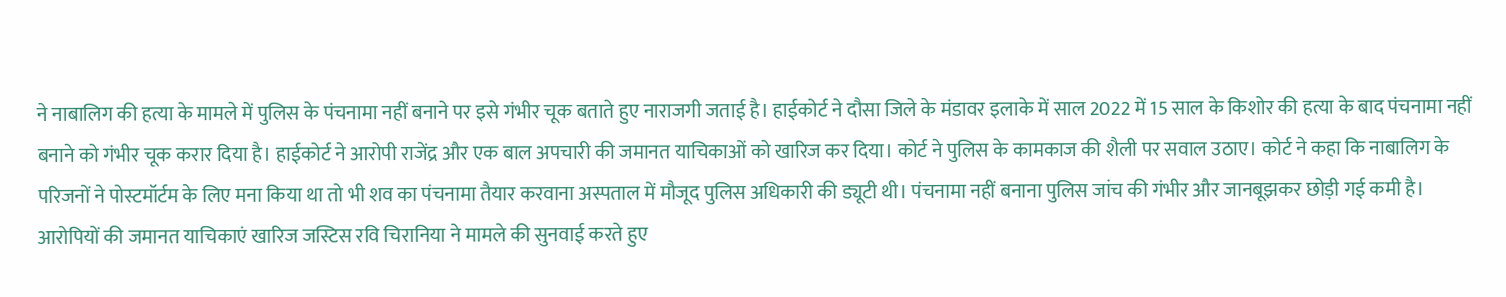ने नाबालिग की हत्या के मामले में पुलिस के पंचनामा नहीं बनाने पर इसे गंभीर चूक बताते हुए नाराजगी जताई है। हाईकोर्ट ने दौसा जिले के मंडावर इलाके में साल 2022 में 15 साल के किशोर की हत्या के बाद पंचनामा नहीं बनाने को गंभीर चूक करार दिया है। हाईकोर्ट ने आरोपी राजेंद्र और एक बाल अपचारी की जमानत याचिकाओं को खारिज कर दिया। कोर्ट ने पुलिस के कामकाज की शैली पर सवाल उठाए। कोर्ट ने कहा कि नाबालिग के परिजनों ने पोस्टमॉर्टम के लिए मना किया था तो भी शव का पंचनामा तैयार करवाना अस्पताल में मौजूद पुलिस अधिकारी की ड्यूटी थी। पंचनामा नहीं बनाना पुलिस जांच की गंभीर और जानबूझकर छोड़ी गई कमी है।
आरोपियों की जमानत याचिकाएं खारिज जस्टिस रवि चिरानिया ने मामले की सुनवाई करते हुए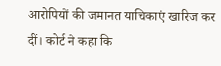आरोपियों की जमानत याचिकाएं खारिज कर दीं। कोर्ट ने कहा कि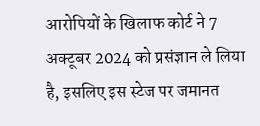आरोपियों के खिलाफ कोर्ट ने 7 अक्टूबर 2024 को प्रसंज्ञान ले लिया है, इसलिए इस स्टेज पर जमानत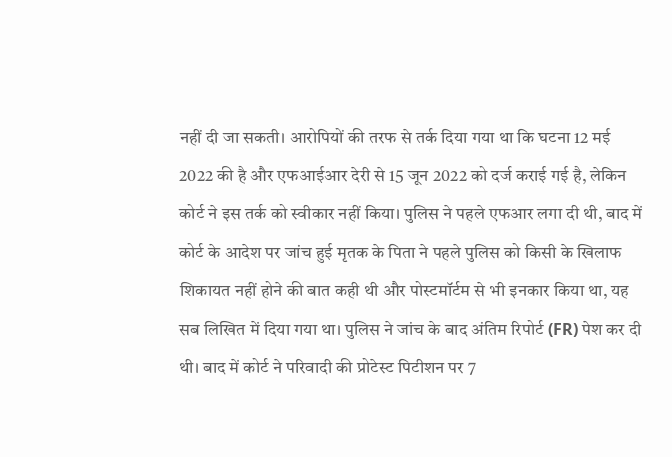नहीं दी जा सकती। आरोपियों की तरफ से तर्क दिया गया था कि घटना 12 मई 2022 की है और एफआईआर देरी से 15 जून 2022 को दर्ज कराई गई है, लेकिन कोर्ट ने इस तर्क को स्वीकार नहीं किया। पुलिस ने पहले एफआर लगा दी थी, बाद में कोर्ट के आदेश पर जांच हुई मृतक के पिता ने पहले पुलिस को किसी के खिलाफ शिकायत नहीं होने की बात कही थी और पोस्टमॉर्टम से भी इनकार किया था, यह सब लिखित में दिया गया था। पुलिस ने जांच के बाद अंतिम रिपोर्ट (FR) पेश कर दी थी। बाद में कोर्ट ने परिवादी की प्रोटेस्ट पिटीशन पर 7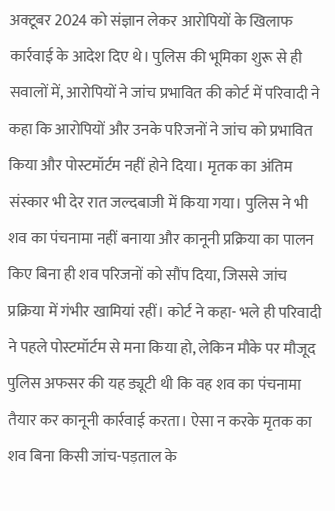अक्टूबर 2024 को संज्ञान लेकर आरोपियों के खिलाफ कार्रवाई के आदेश दिए थे। पुलिस की भूमिका शुरू से ही सवालों में, आरोपियों ने जांच प्रभावित की कोर्ट में परिवादी ने कहा कि आरोपियों और उनके परिजनों ने जांच को प्रभावित किया और पोस्टमॉर्टम नहीं होने दिया। मृतक का अंतिम संस्कार भी देर रात जल्दबाजी में किया गया। पुलिस ने भी शव का पंचनामा नहीं बनाया और कानूनी प्रक्रिया का पालन किए बिना ही शव परिजनों को सौंप दिया, जिससे जांच प्रक्रिया में गंभीर खामियां रहीं। कोर्ट ने कहा- भले ही परिवादी ने पहले पोस्टमॉर्टम से मना किया हो, लेकिन मौके पर मौजूद पुलिस अफसर की यह ड्यूटी थी कि वह शव का पंचनामा तैयार कर कानूनी कार्रवाई करता। ऐसा न करके मृतक का शव बिना किसी जांच-पड़ताल के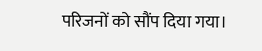परिजनों को सौंप दिया गया।